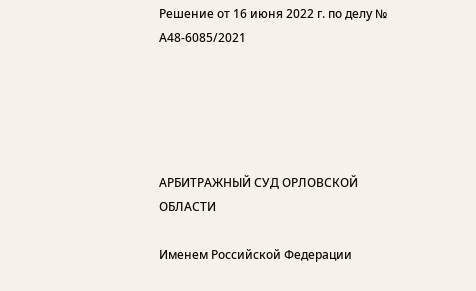Решение от 16 июня 2022 г. по делу № А48-6085/2021





АРБИТРАЖНЫЙ СУД ОРЛОВСКОЙ ОБЛАСТИ

Именем Российской Федерации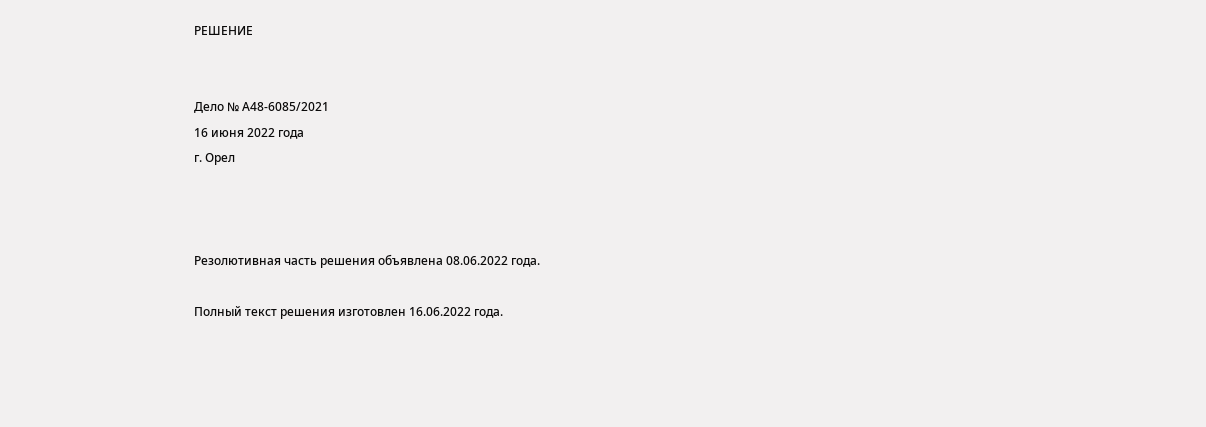РЕШЕНИЕ


Дело № А48-6085/2021
16 июня 2022 года
г. Орел



Резолютивная часть решения объявлена 08.06.2022 года.

Полный текст решения изготовлен 16.06.2022 года.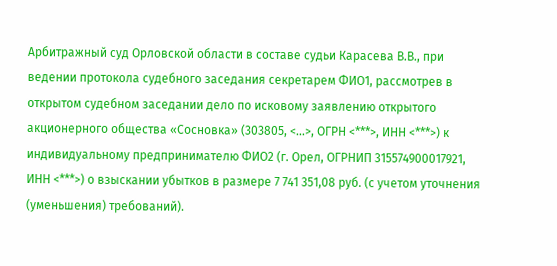Арбитражный суд Орловской области в составе судьи Карасева В.В., при ведении протокола судебного заседания секретарем ФИО1, рассмотрев в открытом судебном заседании дело по исковому заявлению открытого акционерного общества «Сосновка» (303805, <...>, ОГРН <***>, ИНН <***>) к индивидуальному предпринимателю ФИО2 (г. Орел, ОГРНИП 315574900017921, ИНН <***>) о взыскании убытков в размере 7 741 351,08 руб. (с учетом уточнения (уменьшения) требований).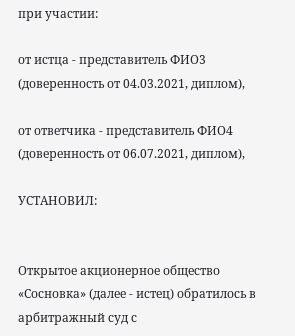при участии:

от истца - представитель ФИО3 (доверенность от 04.03.2021, диплом),

от ответчика - представитель ФИО4 (доверенность от 06.07.2021, диплом),

УСТАНОВИЛ:


Открытое акционерное общество «Сосновка» (далее - истец) обратилось в арбитражный суд с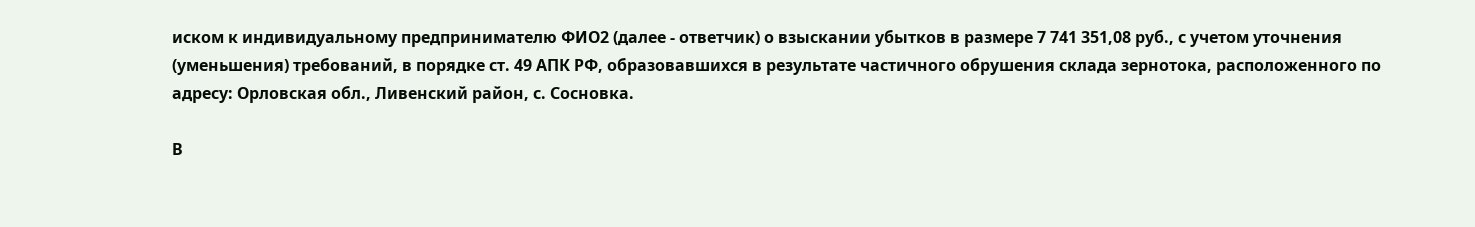иском к индивидуальному предпринимателю ФИО2 (далее - ответчик) о взыскании убытков в размере 7 741 351,08 руб., с учетом уточнения (уменьшения) требований, в порядке ст. 49 АПК РФ, образовавшихся в результате частичного обрушения склада зернотока, расположенного по адресу: Орловская обл., Ливенский район, с. Сосновка.

В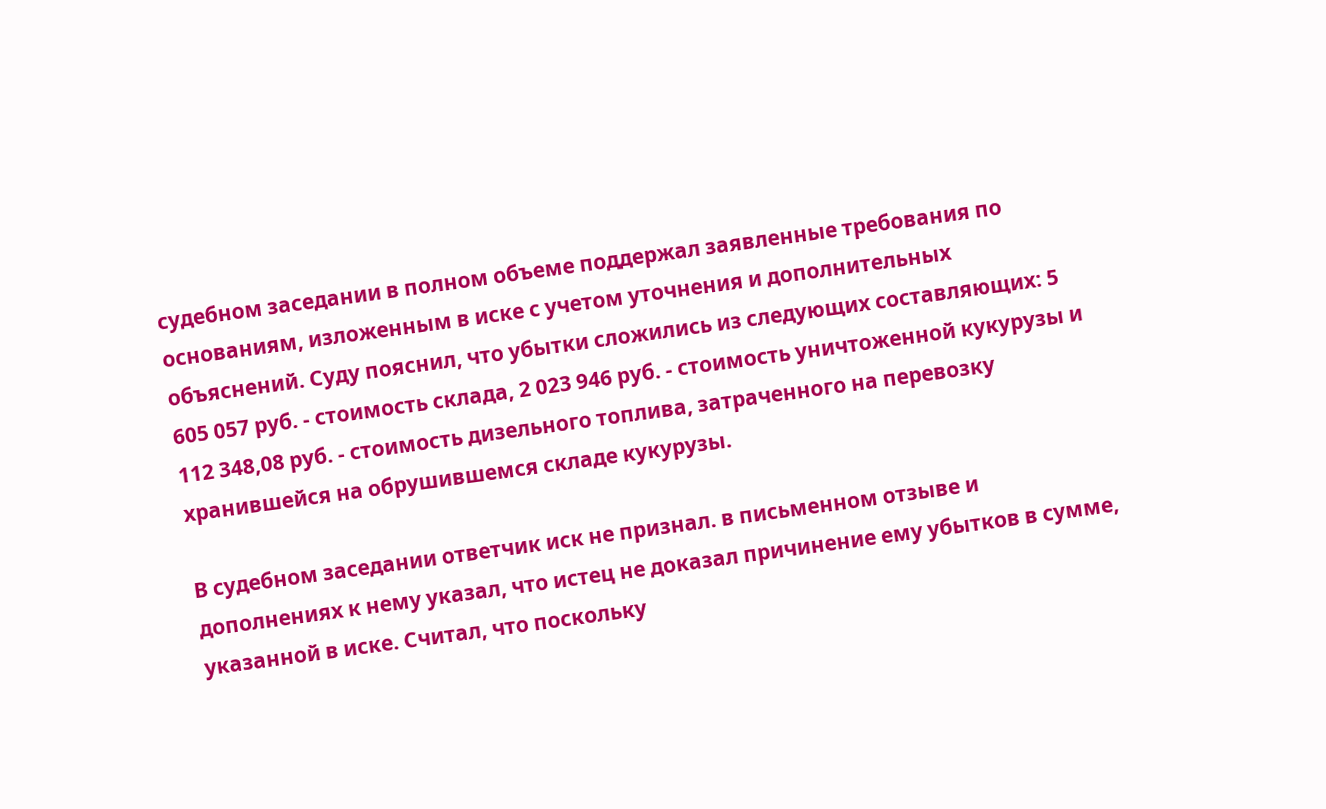судебном заседании в полном объеме поддержал заявленные требования по основаниям, изложенным в иске с учетом уточнения и дополнительных объяснений. Суду пояснил, что убытки сложились из следующих составляющих: 5 605 057 руб. - стоимость склада, 2 023 946 руб. - стоимость уничтоженной кукурузы и 112 348,08 руб. - стоимость дизельного топлива, затраченного на перевозку хранившейся на обрушившемся складе кукурузы.

В судебном заседании ответчик иск не признал. в письменном отзыве и дополнениях к нему указал, что истец не доказал причинение ему убытков в сумме, указанной в иске. Считал, что поскольку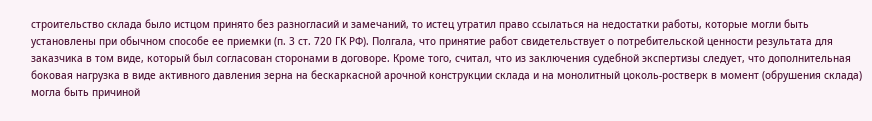строительство склада было истцом принято без разногласий и замечаний, то истец утратил право ссылаться на недостатки работы, которые могли быть установлены при обычном способе ее приемки (п. 3 ст. 720 ГК РФ). Полгала, что принятие работ свидетельствует о потребительской ценности результата для заказчика в том виде, который был согласован сторонами в договоре. Кроме того, считал, что из заключения судебной экспертизы следует, что дополнительная боковая нагрузка в виде активного давления зерна на бескаркасной арочной конструкции склада и на монолитный цоколь-ростверк в момент (обрушения склада) могла быть причиной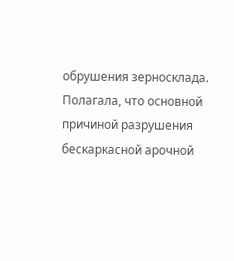обрушения зерносклада. Полагала, что основной причиной разрушения бескаркасной арочной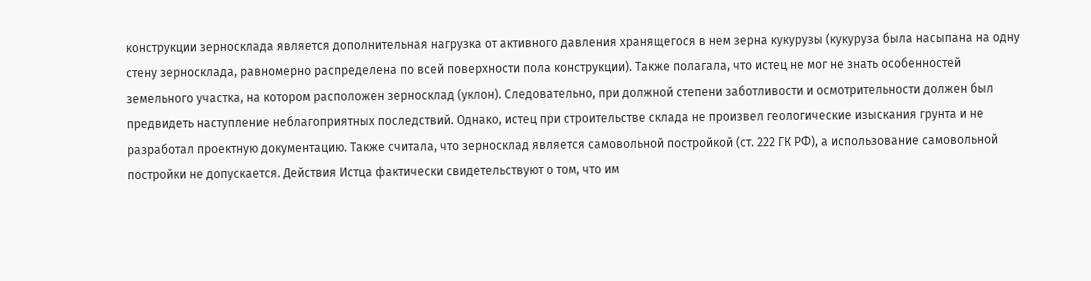конструкции зерносклада является дополнительная нагрузка от активного давления хранящегося в нем зерна кукурузы (кукуруза была насыпана на одну стену зерносклада, равномерно распределена по всей поверхности пола конструкции). Также полагала, что истец не мог не знать особенностей земельного участка, на котором расположен зерносклад (уклон). Следовательно, при должной степени заботливости и осмотрительности должен был предвидеть наступление неблагоприятных последствий. Однако, истец при строительстве склада не произвел геологические изыскания грунта и не разработал проектную документацию. Также считала, что зерносклад является самовольной постройкой (ст. 222 ГК РФ), а использование самовольной постройки не допускается. Действия Истца фактически свидетельствуют о том, что им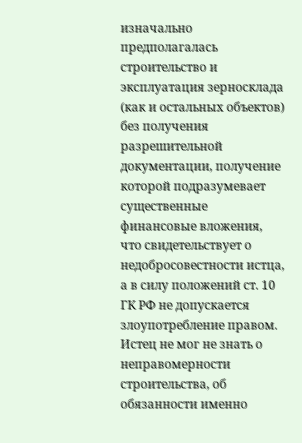изначально предполагалась строительство и эксплуатация зерносклада (как и остальных объектов) без получения разрешительной документации, получение которой подразумевает существенные финансовые вложения, что свидетельствует о недобросовестности истца, а в силу положений ст. 10 ГК РФ не допускается злоупотребление правом. Истец не мог не знать о неправомерности строительства, об обязанности именно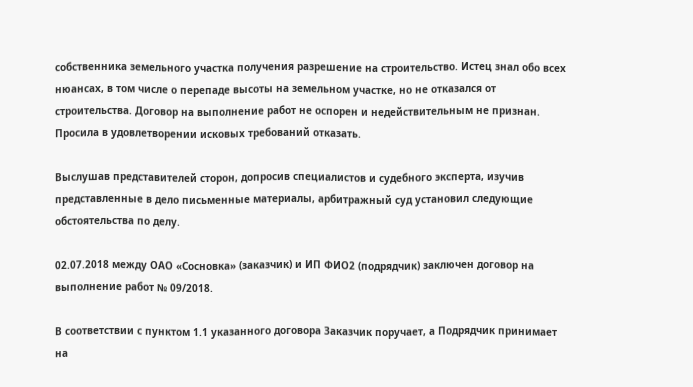собственника земельного участка получения разрешение на строительство. Истец знал обо всех нюансах, в том числе о перепаде высоты на земельном участке, но не отказался от строительства. Договор на выполнение работ не оспорен и недействительным не признан. Просила в удовлетворении исковых требований отказать.

Выслушав представителей сторон, допросив специалистов и судебного эксперта, изучив представленные в дело письменные материалы, арбитражный суд установил следующие обстоятельства по делу.

02.07.2018 между ОАО «Сосновка» (заказчик) и ИП ФИО2 (подрядчик) заключен договор на выполнение работ № 09/2018.

В соответствии с пунктом 1.1 указанного договора Заказчик поручает, а Подрядчик принимает на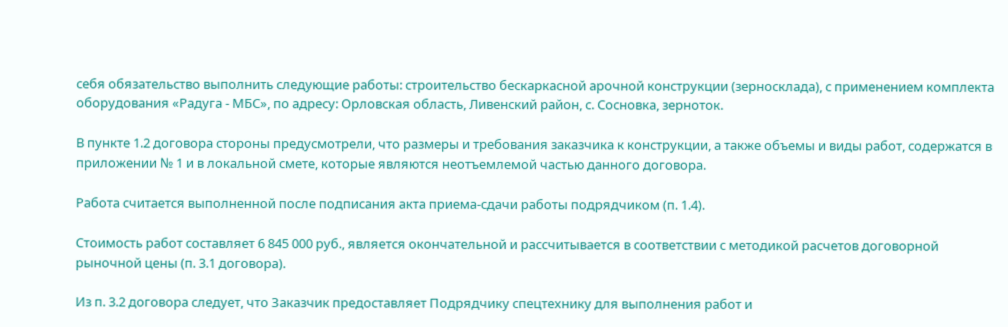себя обязательство выполнить следующие работы: строительство бескаркасной арочной конструкции (зерносклада), с применением комплекта оборудования «Радуга - МБС», по адресу: Орловская область, Ливенский район, с. Сосновка, зерноток.

В пункте 1.2 договора стороны предусмотрели, что размеры и требования заказчика к конструкции, а также объемы и виды работ, содержатся в приложении № 1 и в локальной смете, которые являются неотъемлемой частью данного договора.

Работа считается выполненной после подписания акта приема-сдачи работы подрядчиком (п. 1.4).

Стоимость работ составляет 6 845 000 руб., является окончательной и рассчитывается в соответствии с методикой расчетов договорной рыночной цены (п. 3.1 договора).

Из п. 3.2 договора следует, что Заказчик предоставляет Подрядчику спецтехнику для выполнения работ и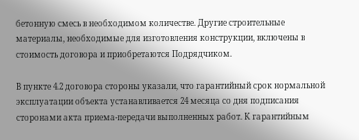бетонную смесь в необходимом количестве. Другие строительные материалы, необходимые для изготовления конструкции, включены в стоимость договора и приобретаются Подрядчиком.

В пункте 4.2 договора стороны указали, что гарантийный срок нормальной эксплуатации объекта устанавливается 24 месяца со дня подписания сторонами акта приема-передачи выполненных работ. К гарантийным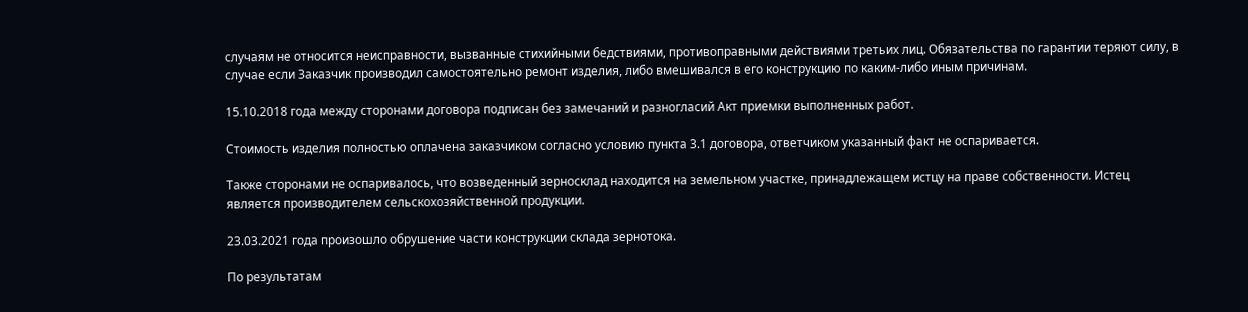случаям не относится неисправности, вызванные стихийными бедствиями, противоправными действиями третьих лиц. Обязательства по гарантии теряют силу, в случае если Заказчик производил самостоятельно ремонт изделия, либо вмешивался в его конструкцию по каким-либо иным причинам.

15.10.2018 года между сторонами договора подписан без замечаний и разногласий Акт приемки выполненных работ.

Стоимость изделия полностью оплачена заказчиком согласно условию пункта 3.1 договора, ответчиком указанный факт не оспаривается.

Также сторонами не оспаривалось, что возведенный зерносклад находится на земельном участке, принадлежащем истцу на праве собственности. Истец является производителем сельскохозяйственной продукции.

23.03.2021 года произошло обрушение части конструкции склада зернотока.

По результатам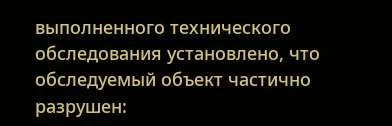выполненного технического обследования установлено, что обследуемый объект частично разрушен: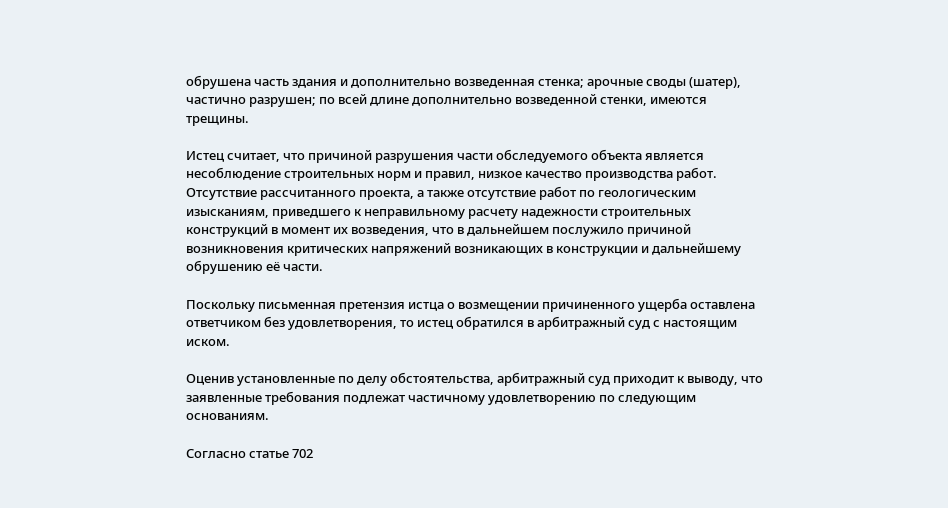обрушена часть здания и дополнительно возведенная стенка; арочные своды (шатер), частично разрушен; по всей длине дополнительно возведенной стенки, имеются трещины.

Истец считает, что причиной разрушения части обследуемого объекта является несоблюдение строительных норм и правил, низкое качество производства работ. Отсутствие рассчитанного проекта, а также отсутствие работ по геологическим изысканиям, приведшего к неправильному расчету надежности строительных конструкций в момент их возведения, что в дальнейшем послужило причиной возникновения критических напряжений возникающих в конструкции и дальнейшему обрушению её части.

Поскольку письменная претензия истца о возмещении причиненного ущерба оставлена ответчиком без удовлетворения, то истец обратился в арбитражный суд с настоящим иском.

Оценив установленные по делу обстоятельства, арбитражный суд приходит к выводу, что заявленные требования подлежат частичному удовлетворению по следующим основаниям.

Согласно статье 702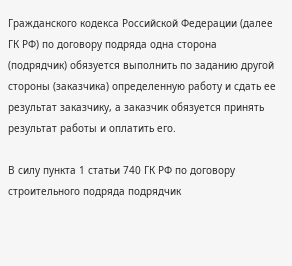Гражданского кодекса Российской Федерации (далее ГК РФ) по договору подряда одна сторона (подрядчик) обязуется выполнить по заданию другой стороны (заказчика) определенную работу и сдать ее результат заказчику, а заказчик обязуется принять результат работы и оплатить его.

В силу пункта 1 статьи 740 ГК РФ по договору строительного подряда подрядчик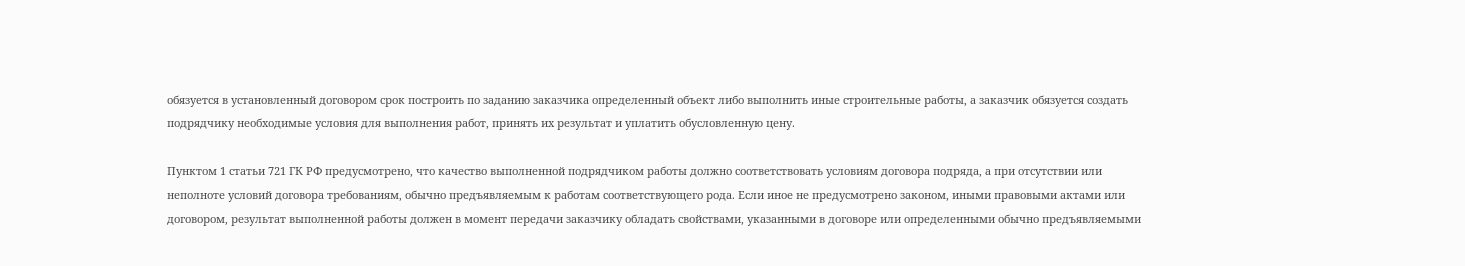обязуется в установленный договором срок построить по заданию заказчика определенный объект либо выполнить иные строительные работы, а заказчик обязуется создать подрядчику необходимые условия для выполнения работ, принять их результат и уплатить обусловленную цену.

Пунктом 1 статьи 721 ГК РФ предусмотрено, что качество выполненной подрядчиком работы должно соответствовать условиям договора подряда, а при отсутствии или неполноте условий договора требованиям, обычно предъявляемым к работам соответствующего рода. Если иное не предусмотрено законом, иными правовыми актами или договором, результат выполненной работы должен в момент передачи заказчику обладать свойствами, указанными в договоре или определенными обычно предъявляемыми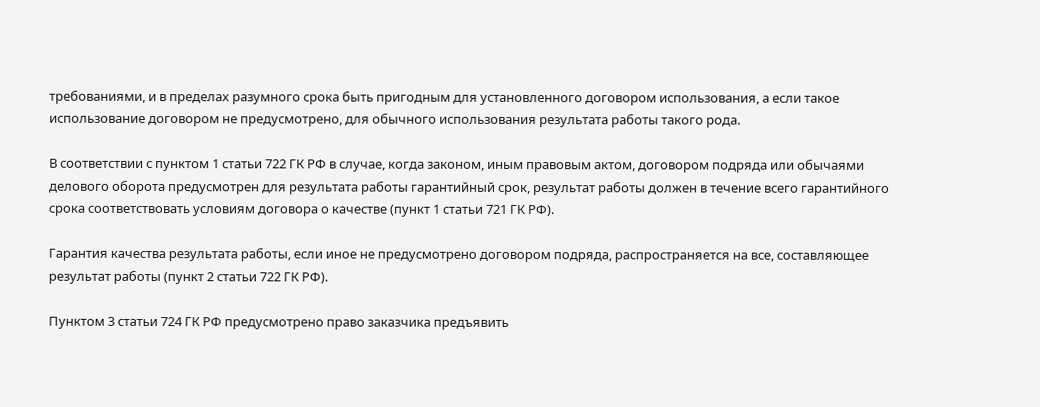требованиями, и в пределах разумного срока быть пригодным для установленного договором использования, а если такое использование договором не предусмотрено, для обычного использования результата работы такого рода.

В соответствии с пунктом 1 статьи 722 ГК РФ в случае, когда законом, иным правовым актом, договором подряда или обычаями делового оборота предусмотрен для результата работы гарантийный срок, результат работы должен в течение всего гарантийного срока соответствовать условиям договора о качестве (пункт 1 статьи 721 ГК РФ).

Гарантия качества результата работы, если иное не предусмотрено договором подряда, распространяется на все, составляющее результат работы (пункт 2 статьи 722 ГК РФ).

Пунктом 3 статьи 724 ГК РФ предусмотрено право заказчика предъявить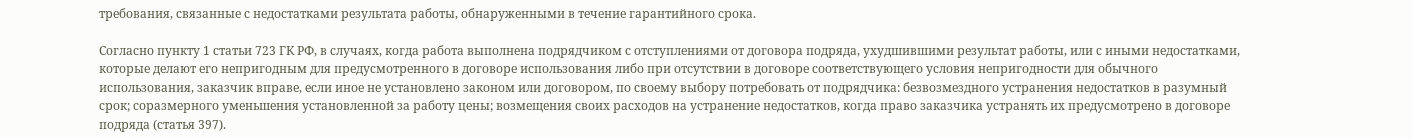требования, связанные с недостатками результата работы, обнаруженными в течение гарантийного срока.

Согласно пункту 1 статьи 723 ГК РФ, в случаях, когда работа выполнена подрядчиком с отступлениями от договора подряда, ухудшившими результат работы, или с иными недостатками, которые делают его непригодным для предусмотренного в договоре использования либо при отсутствии в договоре соответствующего условия непригодности для обычного использования, заказчик вправе, если иное не установлено законом или договором, по своему выбору потребовать от подрядчика: безвозмездного устранения недостатков в разумный срок; соразмерного уменьшения установленной за работу цены; возмещения своих расходов на устранение недостатков, когда право заказчика устранять их предусмотрено в договоре подряда (статья 397).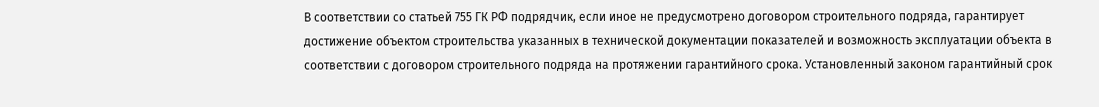В соответствии со статьей 755 ГК РФ подрядчик, если иное не предусмотрено договором строительного подряда, гарантирует достижение объектом строительства указанных в технической документации показателей и возможность эксплуатации объекта в соответствии с договором строительного подряда на протяжении гарантийного срока. Установленный законом гарантийный срок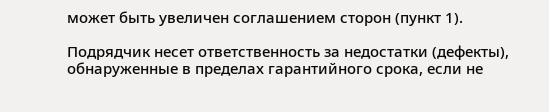может быть увеличен соглашением сторон (пункт 1).

Подрядчик несет ответственность за недостатки (дефекты), обнаруженные в пределах гарантийного срока, если не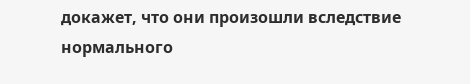докажет, что они произошли вследствие нормального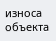износа объекта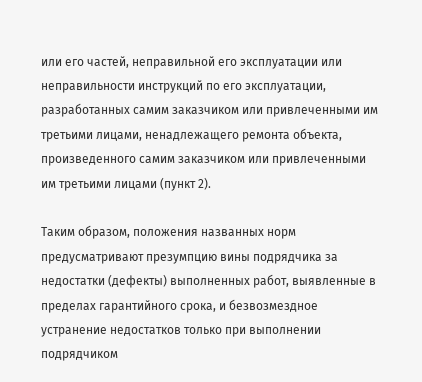или его частей, неправильной его эксплуатации или неправильности инструкций по его эксплуатации, разработанных самим заказчиком или привлеченными им третьими лицами, ненадлежащего ремонта объекта, произведенного самим заказчиком или привлеченными им третьими лицами (пункт 2).

Таким образом, положения названных норм предусматривают презумпцию вины подрядчика за недостатки (дефекты) выполненных работ, выявленные в пределах гарантийного срока, и безвозмездное устранение недостатков только при выполнении подрядчиком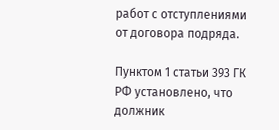работ с отступлениями от договора подряда.

Пунктом 1 статьи 393 ГК РФ установлено, что должник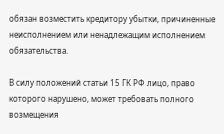обязан возместить кредитору убытки, причиненные неисполнением или ненадлежащим исполнением обязательства.

В силу положений статьи 15 ГК РФ лицо, право которого нарушено, может требовать полного возмещения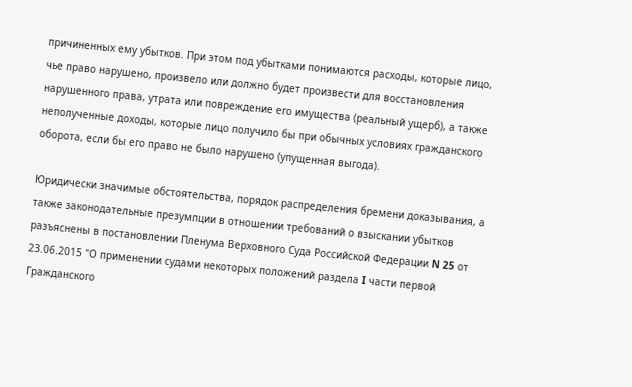причиненных ему убытков. При этом под убытками понимаются расходы, которые лицо, чье право нарушено, произвело или должно будет произвести для восстановления нарушенного права, утрата или повреждение его имущества (реальный ущерб), а также неполученные доходы, которые лицо получило бы при обычных условиях гражданского оборота, если бы его право не было нарушено (упущенная выгода).

Юридически значимые обстоятельства, порядок распределения бремени доказывания, а также законодательные презумпции в отношении требований о взыскании убытков разъяснены в постановлении Пленума Верховного Суда Российской Федерации N 25 от 23.06.2015 "О применении судами некоторых положений раздела I части первой Гражданского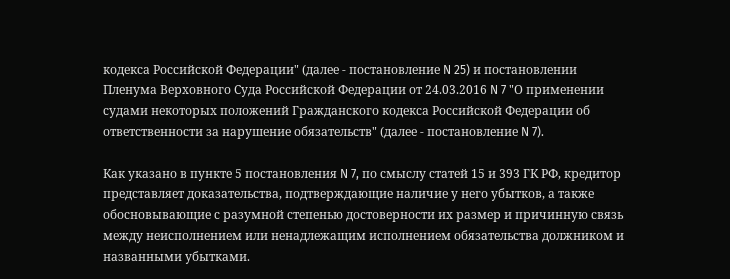кодекса Российской Федерации" (далее - постановление N 25) и постановлении Пленума Верховного Суда Российской Федерации от 24.03.2016 N 7 "О применении судами некоторых положений Гражданского кодекса Российской Федерации об ответственности за нарушение обязательств" (далее - постановление N 7).

Как указано в пункте 5 постановления N 7, по смыслу статей 15 и 393 ГК РФ, кредитор представляет доказательства, подтверждающие наличие у него убытков, а также обосновывающие с разумной степенью достоверности их размер и причинную связь между неисполнением или ненадлежащим исполнением обязательства должником и названными убытками.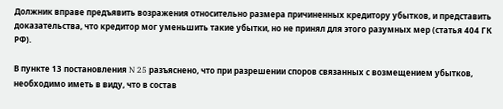Должник вправе предъявить возражения относительно размера причиненных кредитору убытков, и представить доказательства, что кредитор мог уменьшить такие убытки, но не принял для этого разумных мер (статья 404 ГК РФ).

В пункте 13 постановления N 25 разъяснено, что при разрешении споров связанных с возмещением убытков, необходимо иметь в виду, что в состав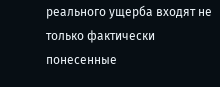реального ущерба входят не только фактически понесенные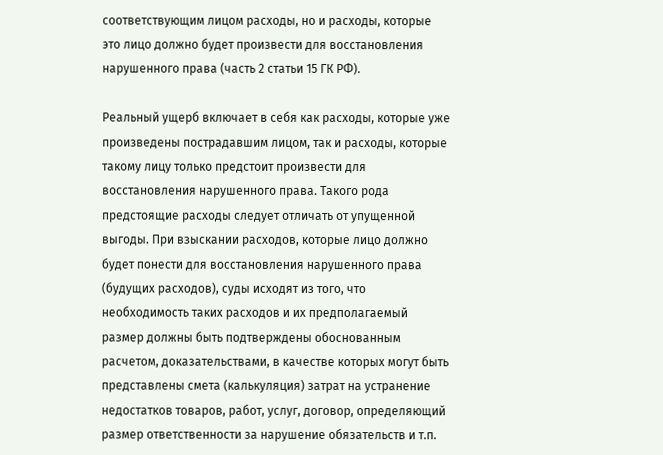соответствующим лицом расходы, но и расходы, которые это лицо должно будет произвести для восстановления нарушенного права (часть 2 статьи 15 ГК РФ).

Реальный ущерб включает в себя как расходы, которые уже произведены пострадавшим лицом, так и расходы, которые такому лицу только предстоит произвести для восстановления нарушенного права. Такого рода предстоящие расходы следует отличать от упущенной выгоды. При взыскании расходов, которые лицо должно будет понести для восстановления нарушенного права (будущих расходов), суды исходят из того, что необходимость таких расходов и их предполагаемый размер должны быть подтверждены обоснованным расчетом, доказательствами, в качестве которых могут быть представлены смета (калькуляция) затрат на устранение недостатков товаров, работ, услуг, договор, определяющий размер ответственности за нарушение обязательств и т.п.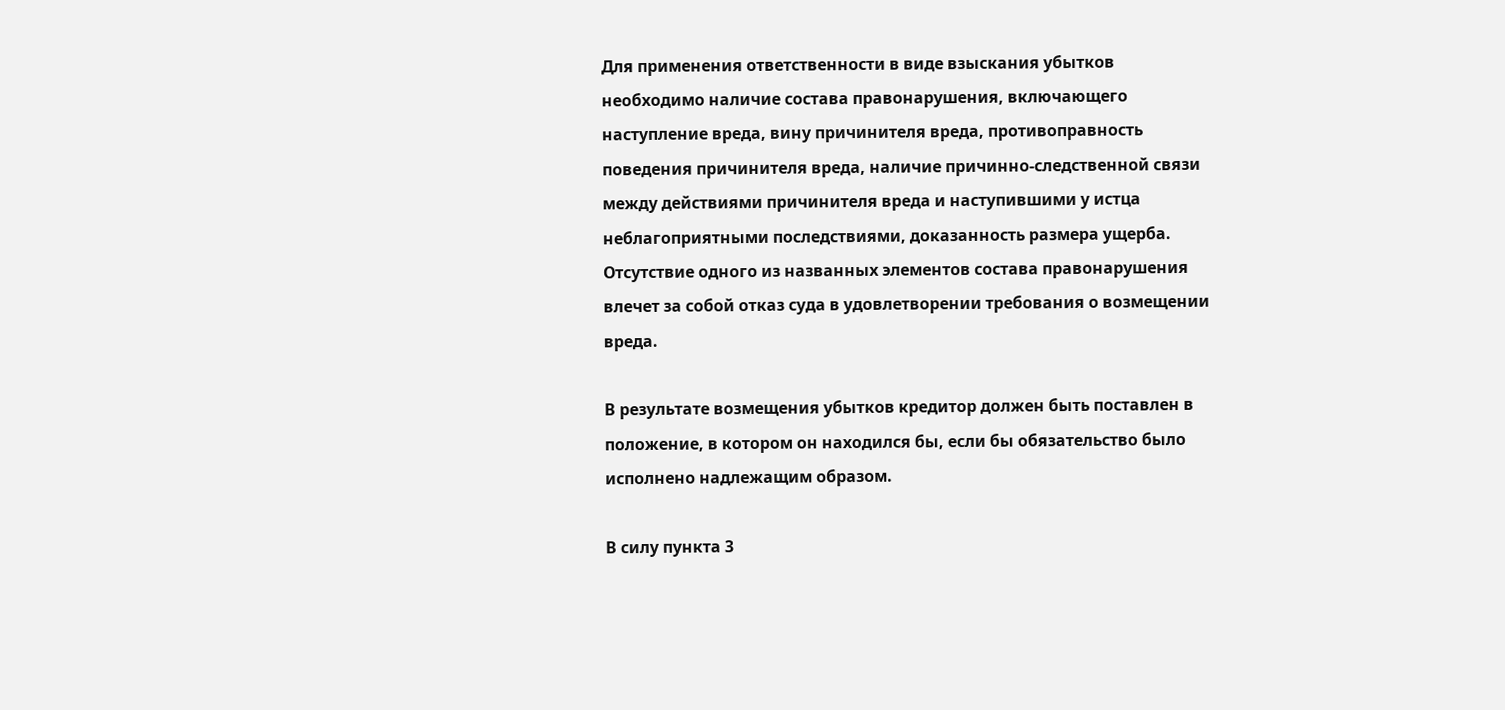Для применения ответственности в виде взыскания убытков необходимо наличие состава правонарушения, включающего наступление вреда, вину причинителя вреда, противоправность поведения причинителя вреда, наличие причинно-следственной связи между действиями причинителя вреда и наступившими у истца неблагоприятными последствиями, доказанность размера ущерба. Отсутствие одного из названных элементов состава правонарушения влечет за собой отказ суда в удовлетворении требования о возмещении вреда.

В результате возмещения убытков кредитор должен быть поставлен в положение, в котором он находился бы, если бы обязательство было исполнено надлежащим образом.

В силу пункта 3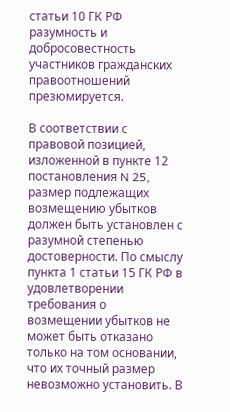статьи 10 ГК РФ разумность и добросовестность участников гражданских правоотношений презюмируется.

В соответствии с правовой позицией, изложенной в пункте 12 постановления N 25, размер подлежащих возмещению убытков должен быть установлен с разумной степенью достоверности. По смыслу пункта 1 статьи 15 ГК РФ в удовлетворении требования о возмещении убытков не может быть отказано только на том основании, что их точный размер невозможно установить. В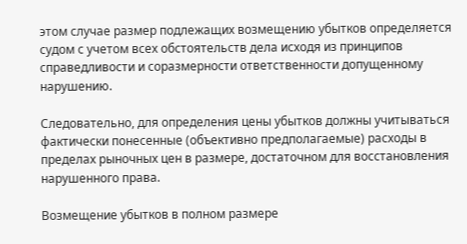этом случае размер подлежащих возмещению убытков определяется судом с учетом всех обстоятельств дела исходя из принципов справедливости и соразмерности ответственности допущенному нарушению.

Следовательно, для определения цены убытков должны учитываться фактически понесенные (объективно предполагаемые) расходы в пределах рыночных цен в размере, достаточном для восстановления нарушенного права.

Возмещение убытков в полном размере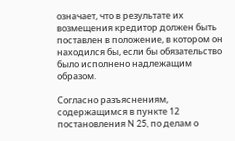означает, что в результате их возмещения кредитор должен быть поставлен в положение, в котором он находился бы, если бы обязательство было исполнено надлежащим образом.

Согласно разъяснениям, содержащимся в пункте 12 постановления N 25, по делам о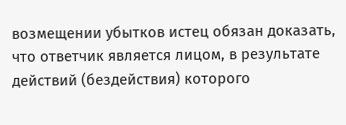возмещении убытков истец обязан доказать, что ответчик является лицом, в результате действий (бездействия) которого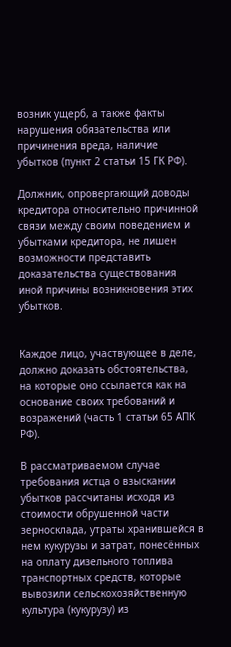возник ущерб, а также факты нарушения обязательства или причинения вреда, наличие убытков (пункт 2 статьи 15 ГК РФ).

Должник, опровергающий доводы кредитора относительно причинной связи между своим поведением и убытками кредитора, не лишен возможности представить доказательства существования иной причины возникновения этих убытков.


Каждое лицо, участвующее в деле, должно доказать обстоятельства, на которые оно ссылается как на основание своих требований и возражений (часть 1 статьи 65 АПК РФ).

В рассматриваемом случае требования истца о взыскании убытков рассчитаны исходя из стоимости обрушенной части зерносклада, утраты хранившейся в нем кукурузы и затрат, понесённых на оплату дизельного топлива транспортных средств, которые вывозили сельскохозяйственную культура (кукурузу) из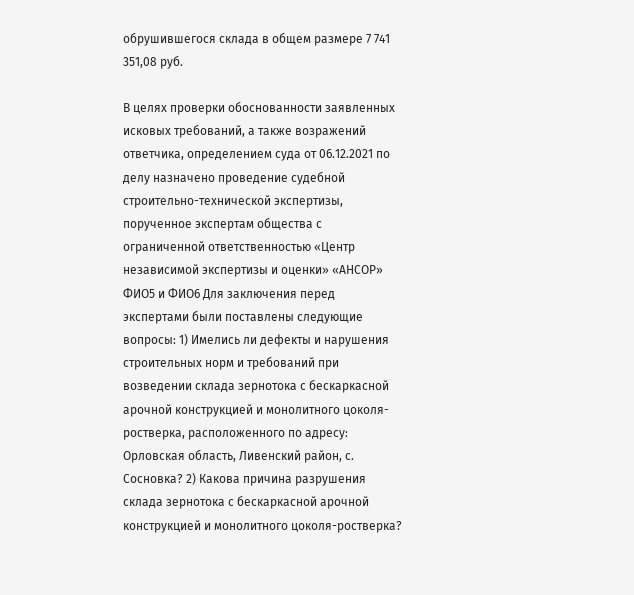обрушившегося склада в общем размере 7 741 351,08 руб.

В целях проверки обоснованности заявленных исковых требований, а также возражений ответчика, определением суда от 06.12.2021 по делу назначено проведение судебной строительно-технической экспертизы, порученное экспертам общества с ограниченной ответственностью «Центр независимой экспертизы и оценки» «АНСОР» ФИО5 и ФИО6 Для заключения перед экспертами были поставлены следующие вопросы: 1) Имелись ли дефекты и нарушения строительных норм и требований при возведении склада зернотока с бескаркасной арочной конструкцией и монолитного цоколя-ростверка, расположенного по адресу: Орловская область, Ливенский район, с. Сосновка? 2) Какова причина разрушения склада зернотока с бескаркасной арочной конструкцией и монолитного цоколя-ростверка?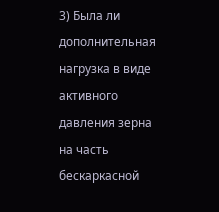3) Была ли дополнительная нагрузка в виде активного давления зерна на часть бескаркасной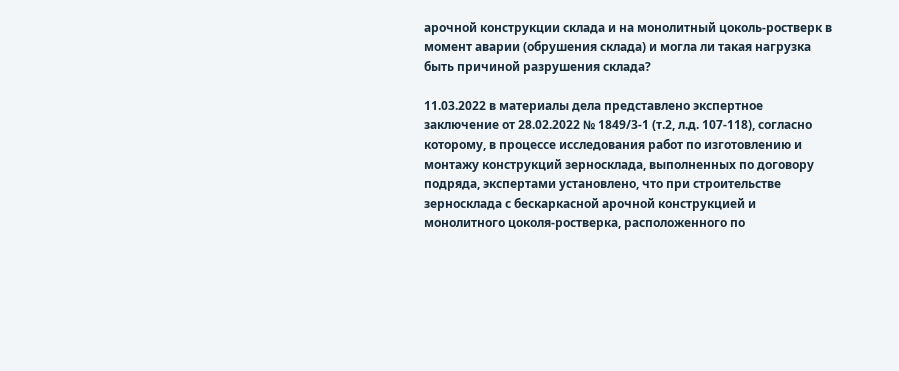арочной конструкции склада и на монолитный цоколь-ростверк в момент аварии (обрушения склада) и могла ли такая нагрузка быть причиной разрушения склада?

11.03.2022 в материалы дела представлено экспертное заключение от 28.02.2022 № 1849/3-1 (т.2, л.д. 107-118), согласно которому, в процессе исследования работ по изготовлению и монтажу конструкций зерносклада, выполненных по договору подряда, экспертами установлено, что при строительстве зерносклада с бескаркасной арочной конструкцией и монолитного цоколя-ростверка, расположенного по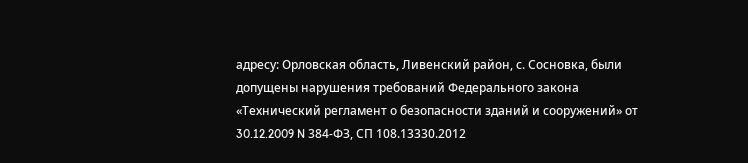адресу: Орловская область, Ливенский район, с. Сосновка, были допущены нарушения требований Федерального закона «Технический регламент о безопасности зданий и сооружений» от 30.12.2009 N 384-ФЗ, СП 108.13330.2012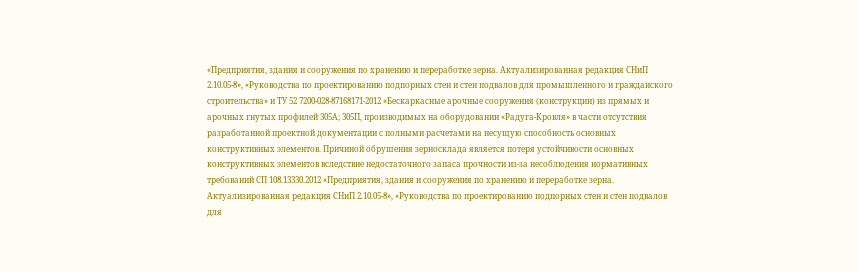«Предприятия, здания и сооружения по хранению и переработке зерна. Актуализированная редакция СНиП 2.10.05-8», «Руководства по проектированию подпорных стен и стен подвалов для промышленного и гражданского строительства» и ТУ 52 7200-028-87168171-2012 «Бескаркасные арочные сооружения (конструкции) из прямых и арочных гнутых профилей 305А; 305П, производимых на оборудовании «Радуга-Кровля» в части отсутствия разработанной проектной документации с полными расчетами на несущую способность основных конструктивных элементов. Причиной обрушения зерносклада является потеря устойчивости основных конструктивных элементов вследствие недостаточного запаса прочности из-за несоблюдения нормативных требований СП 108.13330.2012 «Предприятия, здания и сооружения по хранению и переработке зерна. Актуализированная редакция СНиП 2.10.05-8», «Руководства по проектированию подпорных стен и стен подвалов для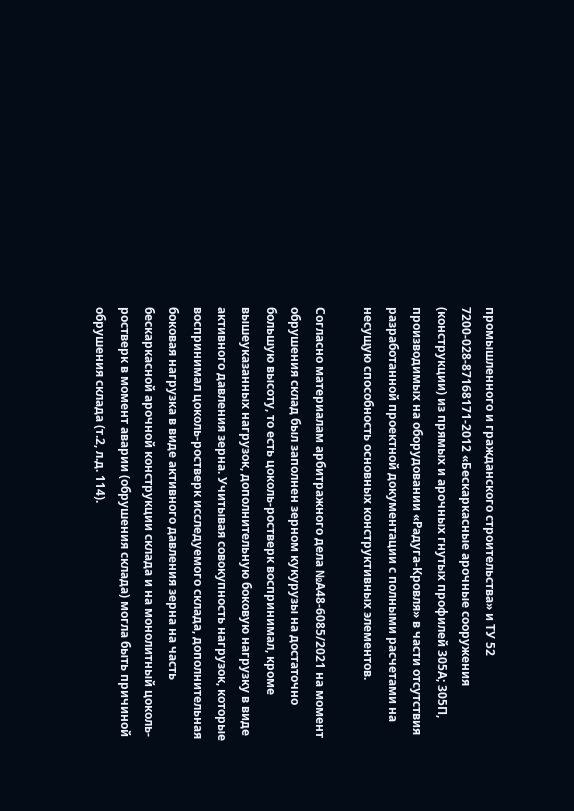промышленного и гражданского строительства» и ТУ 52 7200-028-87168171-2012 «Бескаркасные арочные сооружения (конструкции) из прямых и арочных гнутых профилей 305А; 305П, производимых на оборудовании «Радуга-Кровля» в части отсутствия разработанной проектной документации с полными расчетами на несущую способность основных конструктивных элементов.

Согласно материалам арбитражного дела №А48-6085/2021 на момент обрушения склад был заполнен зерном кукурузы на достаточно большую высоту, то есть цоколь-ростверк воспринимал, кроме вышеуказанных нагрузок, дополнительную боковую нагрузку в виде активного давления зерна. Учитывая совокупность нагрузок, которые воспринимал цоколь-ростверк исследуемого склада, дополнительная боковая нагрузка в виде активного давления зерна на часть бескаркасной арочной конструкции склада и на монолитный цоколь-ростверк в момент аварии (обрушения склада) могла быть причиной обрушения склада (т.2, л.д. 114).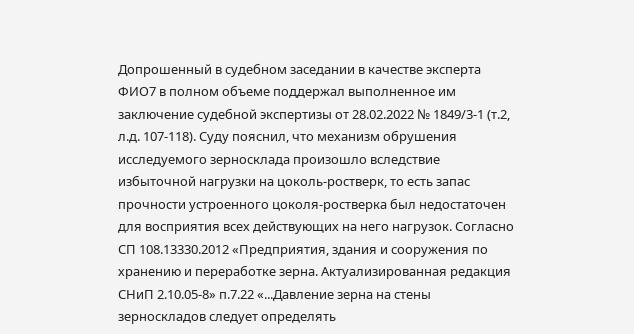Допрошенный в судебном заседании в качестве эксперта ФИО7 в полном объеме поддержал выполненное им заключение судебной экспертизы от 28.02.2022 № 1849/3-1 (т.2, л.д. 107-118). Суду пояснил, что механизм обрушения исследуемого зерносклада произошло вследствие избыточной нагрузки на цоколь-ростверк, то есть запас прочности устроенного цоколя-ростверка был недостаточен для восприятия всех действующих на него нагрузок. Согласно СП 108.13330.2012 «Предприятия, здания и сооружения по хранению и переработке зерна. Актуализированная редакция СНиП 2.10.05-8» п.7.22 «...Давление зерна на стены зерноскладов следует определять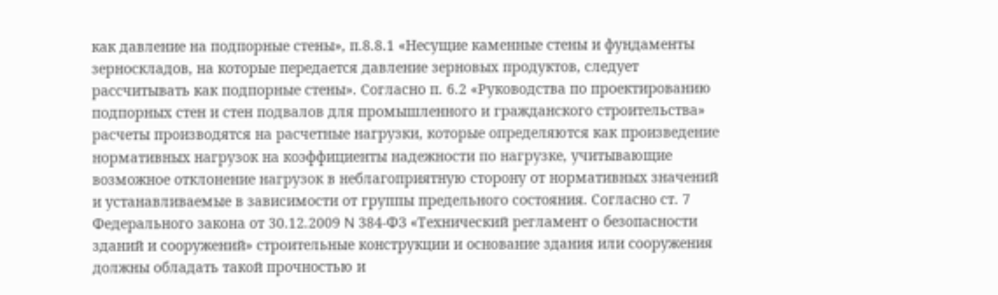как давление на подпорные стены», п.8.8.1 «Несущие каменные стены и фундаменты зерноскладов, на которые передается давление зерновых продуктов, следует рассчитывать как подпорные стены». Согласно п. 6.2 «Руководства по проектированию подпорных стен и стен подвалов для промышленного и гражданского строительства» расчеты производятся на расчетные нагрузки, которые определяются как произведение нормативных нагрузок на коэффициенты надежности по нагрузке, учитывающие возможное отклонение нагрузок в неблагоприятную сторону от нормативных значений и устанавливаемые в зависимости от группы предельного состояния. Согласно ст. 7 Федерального закона от 30.12.2009 N 384-ФЗ «Технический регламент о безопасности зданий и сооружений» строительные конструкции и основание здания или сооружения должны обладать такой прочностью и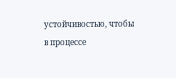устойчивостью, чтобы в процессе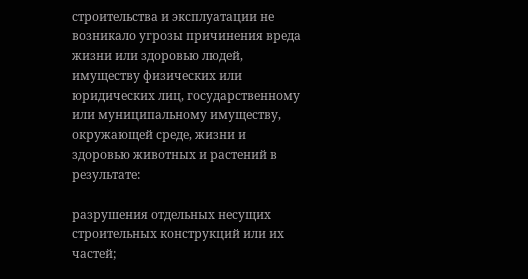строительства и эксплуатации не возникало угрозы причинения вреда жизни или здоровью людей, имуществу физических или юридических лиц, государственному или муниципальному имуществу, окружающей среде, жизни и здоровью животных и растений в результате:

разрушения отдельных несущих строительных конструкций или их частей;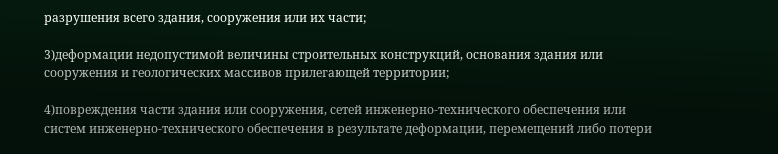разрушения всего здания, сооружения или их части;

3)деформации недопустимой величины строительных конструкций, основания здания или сооружения и геологических массивов прилегающей территории;

4)повреждения части здания или сооружения, сетей инженерно-технического обеспечения или систем инженерно-технического обеспечения в результате деформации, перемещений либо потери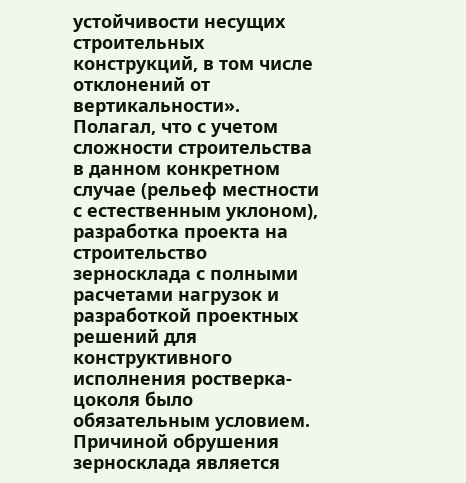устойчивости несущих строительных конструкций, в том числе отклонений от вертикальности». Полагал, что с учетом сложности строительства в данном конкретном случае (рельеф местности с естественным уклоном), разработка проекта на строительство зерносклада с полными расчетами нагрузок и разработкой проектных решений для конструктивного исполнения ростверка-цоколя было обязательным условием. Причиной обрушения зерносклада является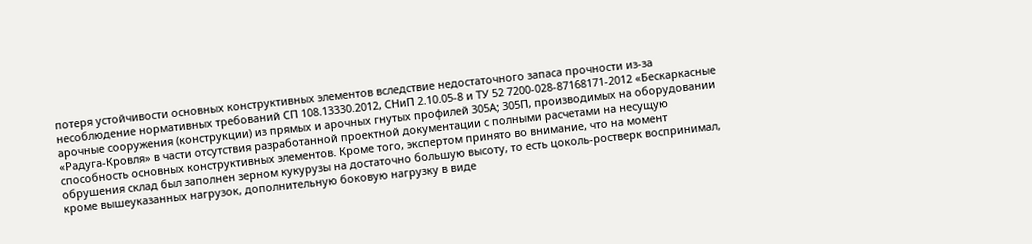потеря устойчивости основных конструктивных элементов вследствие недостаточного запаса прочности из-за несоблюдение нормативных требований СП 108.13330.2012, СНиП 2.10.05-8 и ТУ 52 7200-028-87168171-2012 «Бескаркасные арочные сооружения (конструкции) из прямых и арочных гнутых профилей 305А; 305П, производимых на оборудовании «Радуга-Кровля» в части отсутствия разработанной проектной документации с полными расчетами на несущую способность основных конструктивных элементов. Кроме того, экспертом принято во внимание, что на момент обрушения склад был заполнен зерном кукурузы на достаточно большую высоту, то есть цоколь-ростверк воспринимал, кроме вышеуказанных нагрузок, дополнительную боковую нагрузку в виде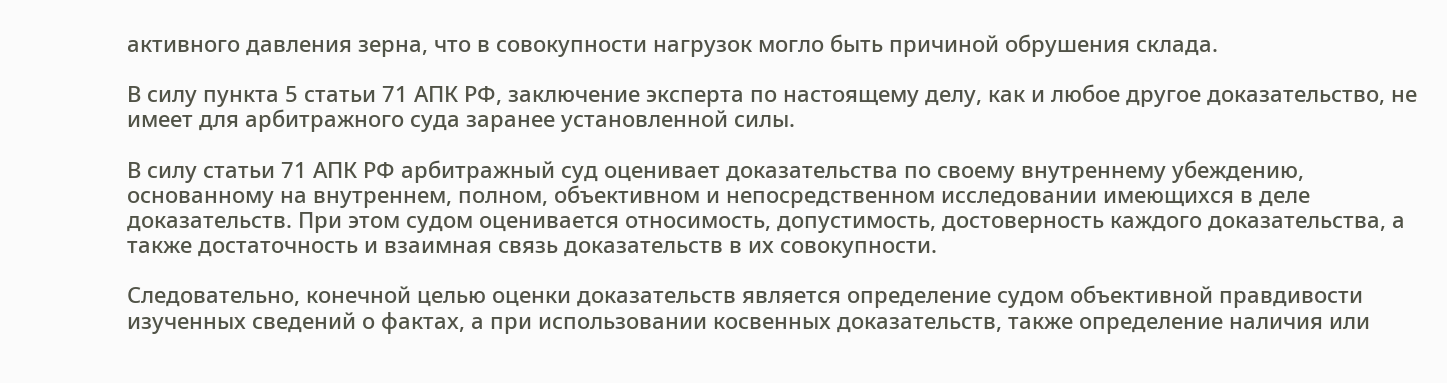активного давления зерна, что в совокупности нагрузок могло быть причиной обрушения склада.

В силу пункта 5 статьи 71 АПК РФ, заключение эксперта по настоящему делу, как и любое другое доказательство, не имеет для арбитражного суда заранее установленной силы.

В силу статьи 71 АПК РФ арбитражный суд оценивает доказательства по своему внутреннему убеждению, основанному на внутреннем, полном, объективном и непосредственном исследовании имеющихся в деле доказательств. При этом судом оценивается относимость, допустимость, достоверность каждого доказательства, а также достаточность и взаимная связь доказательств в их совокупности.

Следовательно, конечной целью оценки доказательств является определение судом объективной правдивости изученных сведений о фактах, а при использовании косвенных доказательств, также определение наличия или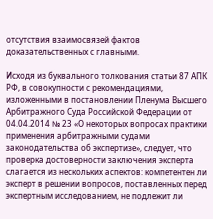отсутствия взаимосвязей фактов доказательственных с главными.

Исходя из буквального толкования статьи 87 АПК РФ, в совокупности с рекомендациями, изложенными в постановлении Пленума Высшего Арбитражного Суда Российской Федерации от 04.04.2014 № 23 «О некоторых вопросах практики применения арбитражными судами законодательства об экспертизе», следует, что проверка достоверности заключения эксперта слагается из нескольких аспектов: компетентен ли эксперт в решении вопросов, поставленных перед экспертным исследованием, не подлежит ли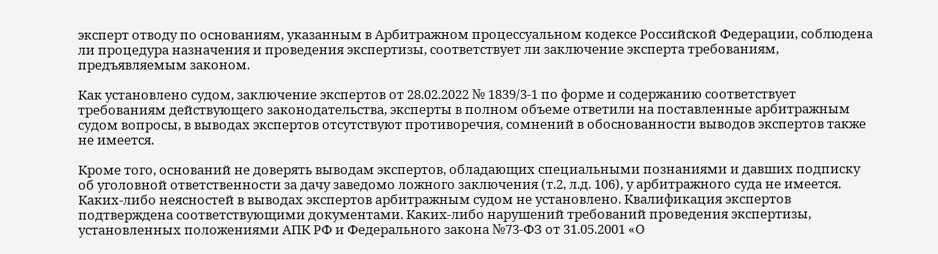эксперт отводу по основаниям, указанным в Арбитражном процессуальном кодексе Российской Федерации, соблюдена ли процедура назначения и проведения экспертизы, соответствует ли заключение эксперта требованиям, предъявляемым законом.

Как установлено судом, заключение экспертов от 28.02.2022 № 1839/3-1 по форме и содержанию соответствует требованиям действующего законодательства, эксперты в полном объеме ответили на поставленные арбитражным судом вопросы, в выводах экспертов отсутствуют противоречия, сомнений в обоснованности выводов экспертов также не имеется.

Кроме того, оснований не доверять выводам экспертов, обладающих специальными познаниями и давших подписку об уголовной ответственности за дачу заведомо ложного заключения (т.2, л.д. 106), у арбитражного суда не имеется. Каких-либо неясностей в выводах экспертов арбитражным судом не установлено. Квалификация экспертов подтверждена соответствующими документами. Каких-либо нарушений требований проведения экспертизы, установленных положениями АПК РФ и Федерального закона №73-ФЗ от 31.05.2001 «О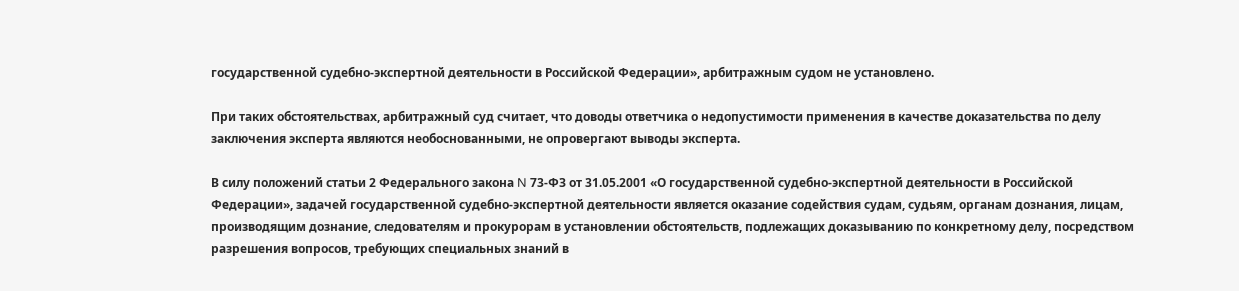государственной судебно-экспертной деятельности в Российской Федерации», арбитражным судом не установлено.

При таких обстоятельствах, арбитражный суд считает, что доводы ответчика о недопустимости применения в качестве доказательства по делу заключения эксперта являются необоснованными, не опровергают выводы эксперта.

В силу положений статьи 2 Федерального закона N 73-ФЗ от 31.05.2001 «О государственной судебно-экспертной деятельности в Российской Федерации», задачей государственной судебно-экспертной деятельности является оказание содействия судам, судьям, органам дознания, лицам, производящим дознание, следователям и прокурорам в установлении обстоятельств, подлежащих доказыванию по конкретному делу, посредством разрешения вопросов, требующих специальных знаний в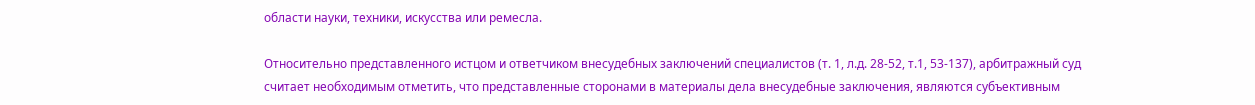области науки, техники, искусства или ремесла.

Относительно представленного истцом и ответчиком внесудебных заключений специалистов (т. 1, л.д. 28-52, т.1, 53-137), арбитражный суд считает необходимым отметить, что представленные сторонами в материалы дела внесудебные заключения, являются субъективным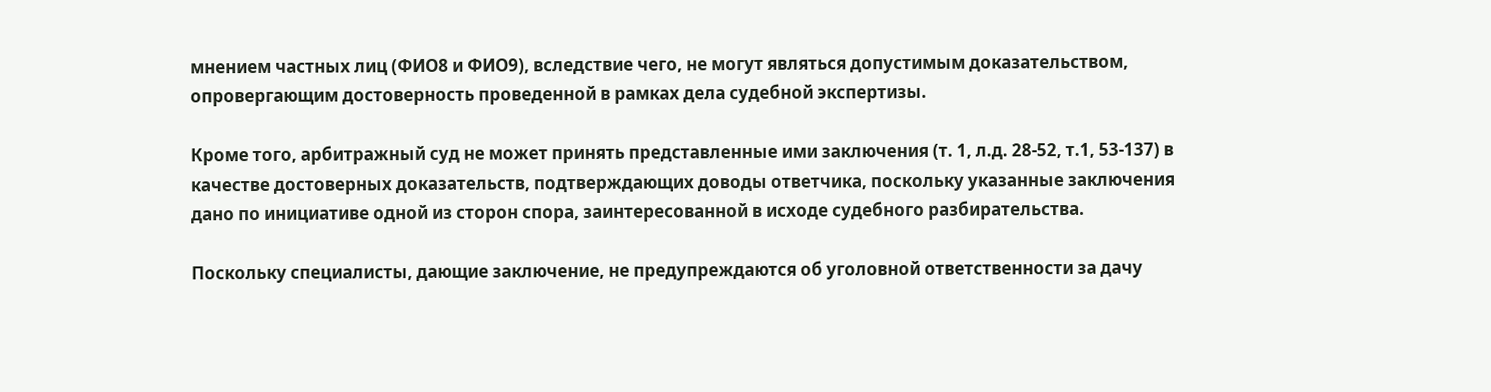мнением частных лиц (ФИО8 и ФИО9), вследствие чего, не могут являться допустимым доказательством, опровергающим достоверность проведенной в рамках дела судебной экспертизы.

Кроме того, арбитражный суд не может принять представленные ими заключения (т. 1, л.д. 28-52, т.1, 53-137) в качестве достоверных доказательств, подтверждающих доводы ответчика, поскольку указанные заключения дано по инициативе одной из сторон спора, заинтересованной в исходе судебного разбирательства.

Поскольку специалисты, дающие заключение, не предупреждаются об уголовной ответственности за дачу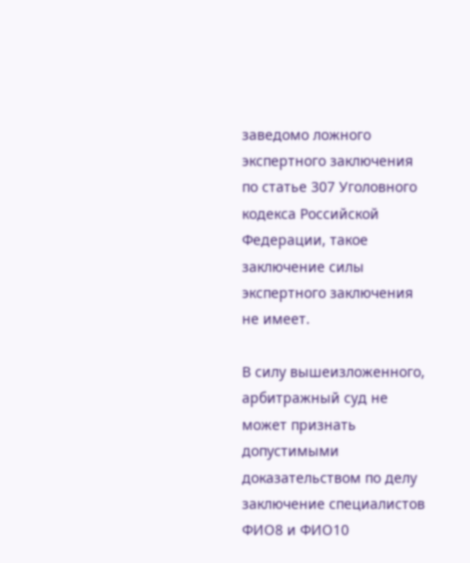заведомо ложного экспертного заключения по статье 307 Уголовного кодекса Российской Федерации, такое заключение силы экспертного заключения не имеет.

В силу вышеизложенного, арбитражный суд не может признать допустимыми доказательством по делу заключение специалистов ФИО8 и ФИО10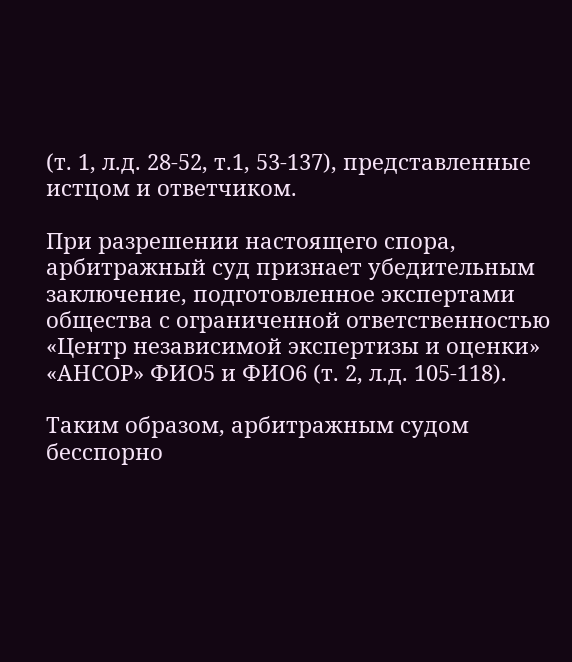(т. 1, л.д. 28-52, т.1, 53-137), представленные истцом и ответчиком.

При разрешении настоящего спора, арбитражный суд признает убедительным заключение, подготовленное экспертами общества с ограниченной ответственностью «Центр независимой экспертизы и оценки» «АНСОР» ФИО5 и ФИО6 (т. 2, л.д. 105-118).

Таким образом, арбитражным судом бесспорно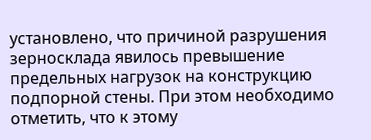установлено, что причиной разрушения зерносклада явилось превышение предельных нагрузок на конструкцию подпорной стены. При этом необходимо отметить, что к этому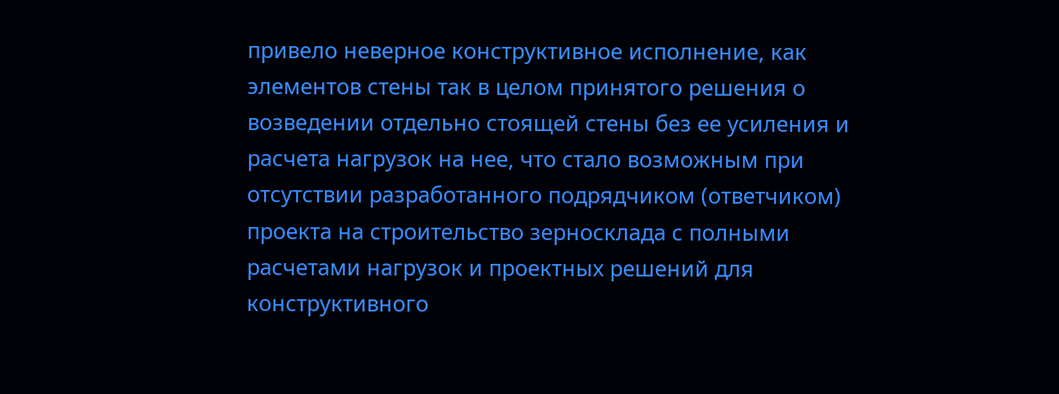привело неверное конструктивное исполнение, как элементов стены так в целом принятого решения о возведении отдельно стоящей стены без ее усиления и расчета нагрузок на нее, что стало возможным при отсутствии разработанного подрядчиком (ответчиком) проекта на строительство зерносклада с полными расчетами нагрузок и проектных решений для конструктивного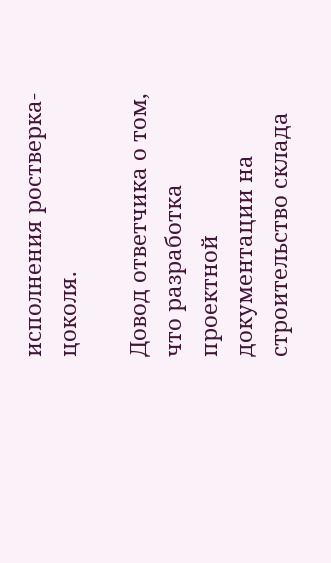исполнения ростверка-цоколя.

Довод ответчика о том, что разработка проектной документации на строительство склада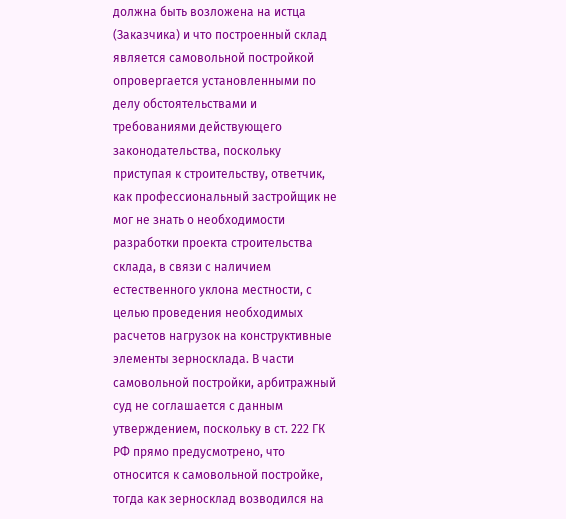должна быть возложена на истца (Заказчика) и что построенный склад является самовольной постройкой опровергается установленными по делу обстоятельствами и требованиями действующего законодательства, поскольку приступая к строительству, ответчик, как профессиональный застройщик не мог не знать о необходимости разработки проекта строительства склада, в связи с наличием естественного уклона местности, с целью проведения необходимых расчетов нагрузок на конструктивные элементы зерносклада. В части самовольной постройки, арбитражный суд не соглашается с данным утверждением, поскольку в ст. 222 ГК РФ прямо предусмотрено, что относится к самовольной постройке, тогда как зерносклад возводился на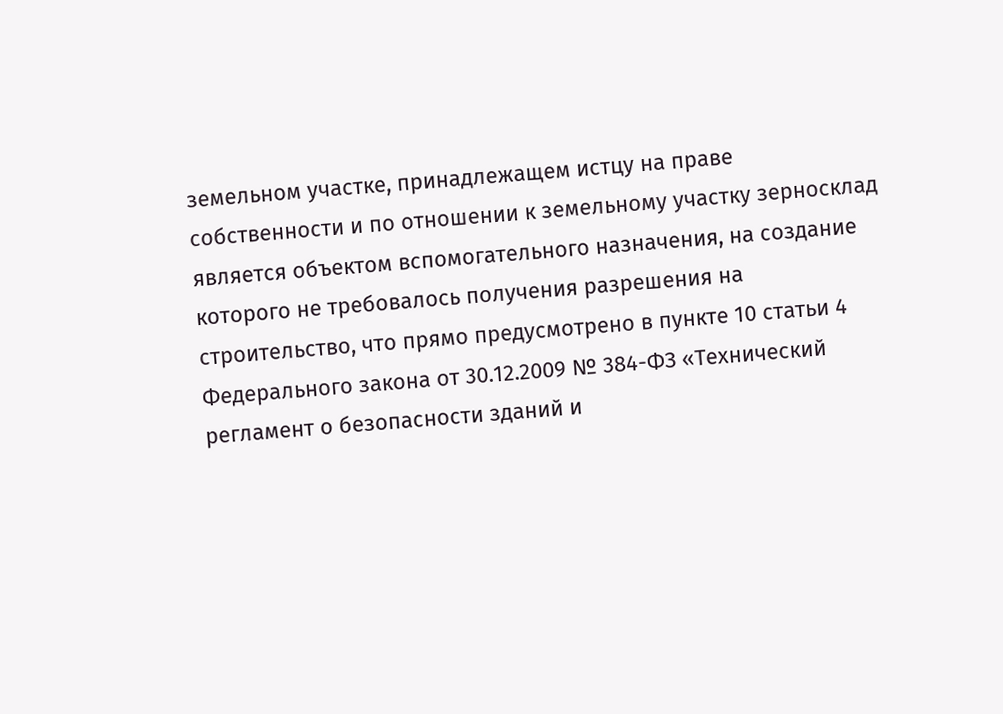земельном участке, принадлежащем истцу на праве собственности и по отношении к земельному участку зерносклад является объектом вспомогательного назначения, на создание которого не требовалось получения разрешения на строительство, что прямо предусмотрено в пункте 10 статьи 4 Федерального закона от 30.12.2009 № 384-ФЗ «Технический регламент о безопасности зданий и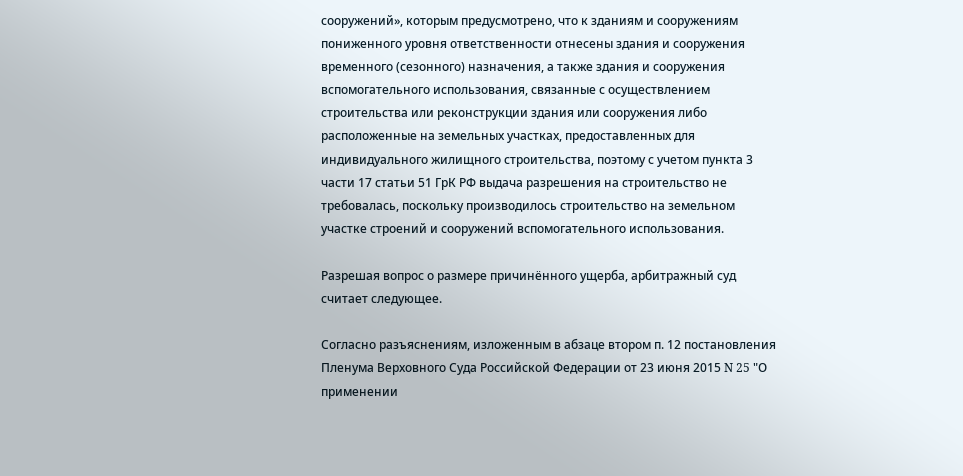сооружений», которым предусмотрено, что к зданиям и сооружениям пониженного уровня ответственности отнесены здания и сооружения временного (сезонного) назначения, а также здания и сооружения вспомогательного использования, связанные с осуществлением строительства или реконструкции здания или сооружения либо расположенные на земельных участках, предоставленных для индивидуального жилищного строительства, поэтому с учетом пункта 3 части 17 статьи 51 ГрК РФ выдача разрешения на строительство не требовалась, поскольку производилось строительство на земельном участке строений и сооружений вспомогательного использования.

Разрешая вопрос о размере причинённого ущерба, арбитражный суд считает следующее.

Согласно разъяснениям, изложенным в абзаце втором п. 12 постановления Пленума Верховного Суда Российской Федерации от 23 июня 2015 N 25 "О применении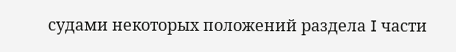судами некоторых положений раздела I части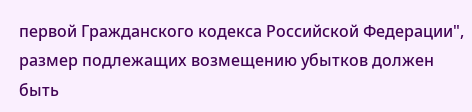первой Гражданского кодекса Российской Федерации", размер подлежащих возмещению убытков должен быть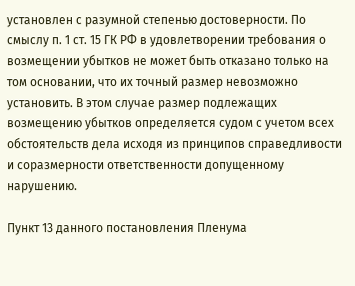установлен с разумной степенью достоверности. По смыслу п. 1 ст. 15 ГК РФ в удовлетворении требования о возмещении убытков не может быть отказано только на том основании, что их точный размер невозможно установить. В этом случае размер подлежащих возмещению убытков определяется судом с учетом всех обстоятельств дела исходя из принципов справедливости и соразмерности ответственности допущенному нарушению.

Пункт 13 данного постановления Пленума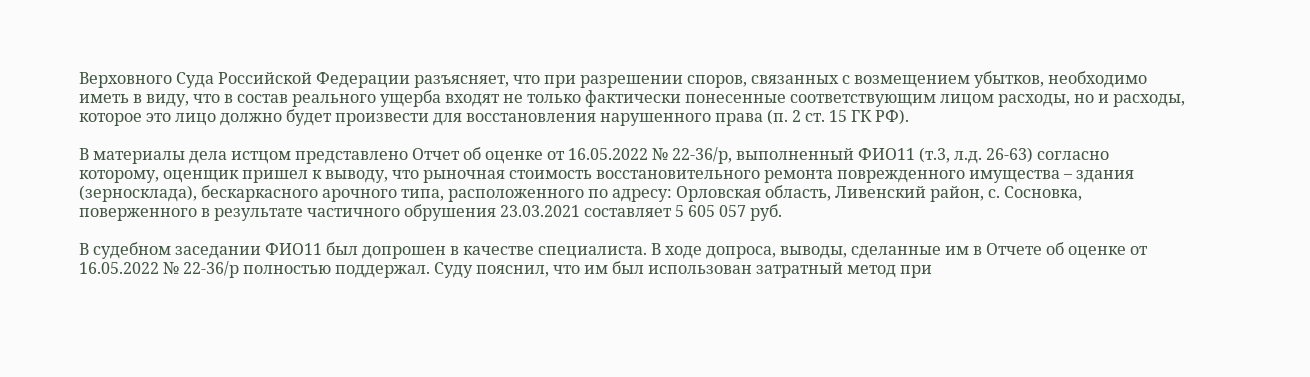Верховного Суда Российской Федерации разъясняет, что при разрешении споров, связанных с возмещением убытков, необходимо иметь в виду, что в состав реального ущерба входят не только фактически понесенные соответствующим лицом расходы, но и расходы, которое это лицо должно будет произвести для восстановления нарушенного права (п. 2 ст. 15 ГК РФ).

В материалы дела истцом представлено Отчет об оценке от 16.05.2022 № 22-36/р, выполненный ФИО11 (т.3, л.д. 26-63) согласно которому, оценщик пришел к выводу, что рыночная стоимость восстановительного ремонта поврежденного имущества – здания (зерносклада), бескаркасного арочного типа, расположенного по адресу: Орловская область, Ливенский район, с. Сосновка, поверженного в результате частичного обрушения 23.03.2021 составляет 5 605 057 руб.

В судебном заседании ФИО11 был допрошен в качестве специалиста. В ходе допроса, выводы, сделанные им в Отчете об оценке от 16.05.2022 № 22-36/р полностью поддержал. Суду пояснил, что им был использован затратный метод при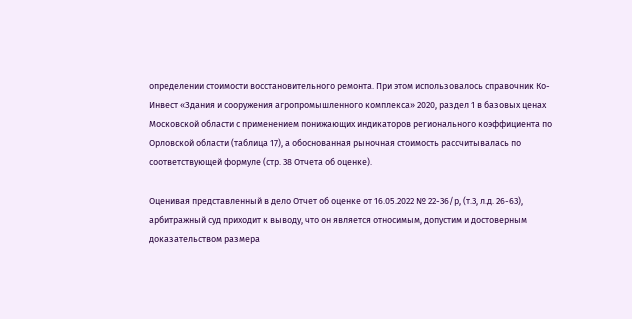определении стоимости восстановительного ремонта. При этом использовалось справочник Ко-Инвест «Здания и сооружения агропромышленного комплекса» 2020, раздел 1 в базовых ценах Московской области с применением понижающих индикаторов регионального коэффициента по Орловской области (таблица 17), а обоснованная рыночная стоимость рассчитывалась по соответствующей формуле (стр. 38 Отчета об оценке).

Оценивая представленный в дело Отчет об оценке от 16.05.2022 № 22-36/р, (т.3, л.д. 26-63), арбитражный суд приходит к выводу, что он является относимым, допустим и достоверным доказательством размера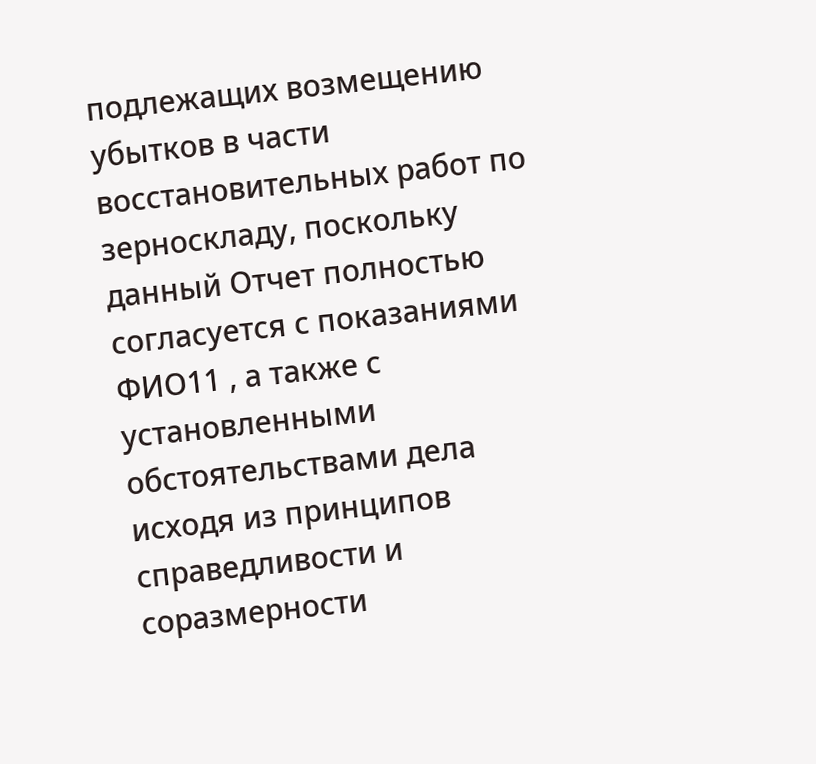подлежащих возмещению убытков в части восстановительных работ по зерноскладу, поскольку данный Отчет полностью согласуется с показаниями ФИО11 , а также с установленными обстоятельствами дела исходя из принципов справедливости и соразмерности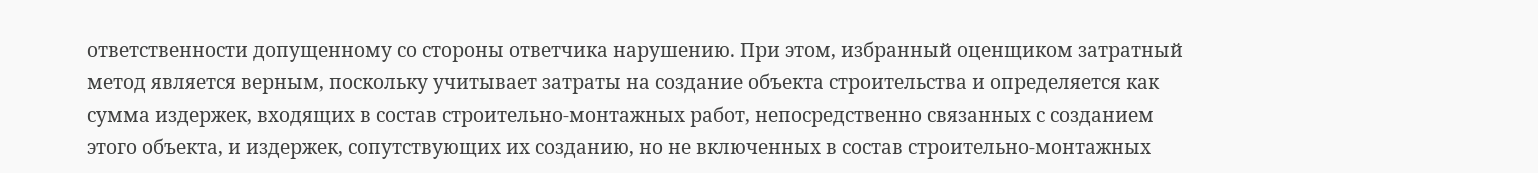ответственности допущенному со стороны ответчика нарушению. При этом, избранный оценщиком затратный метод является верным, поскольку учитывает затраты на создание объекта строительства и определяется как сумма издержек, входящих в состав строительно-монтажных работ, непосредственно связанных с созданием этого объекта, и издержек, сопутствующих их созданию, но не включенных в состав строительно-монтажных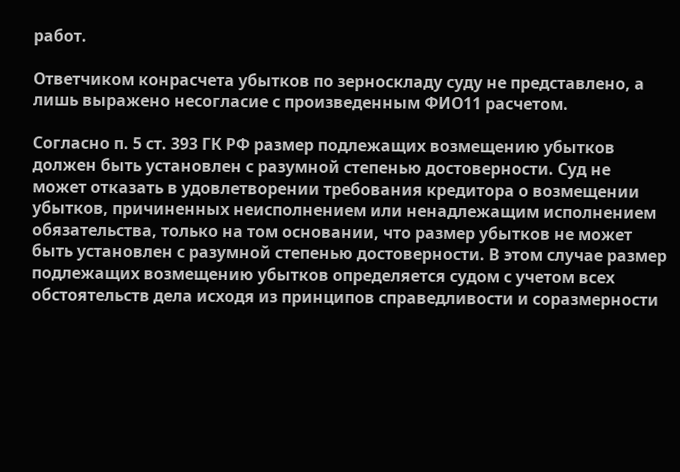работ.

Ответчиком конрасчета убытков по зерноскладу суду не представлено, а лишь выражено несогласие с произведенным ФИО11 расчетом.

Согласно п. 5 ст. 393 ГК РФ размер подлежащих возмещению убытков должен быть установлен с разумной степенью достоверности. Суд не может отказать в удовлетворении требования кредитора о возмещении убытков, причиненных неисполнением или ненадлежащим исполнением обязательства, только на том основании, что размер убытков не может быть установлен с разумной степенью достоверности. В этом случае размер подлежащих возмещению убытков определяется судом с учетом всех обстоятельств дела исходя из принципов справедливости и соразмерности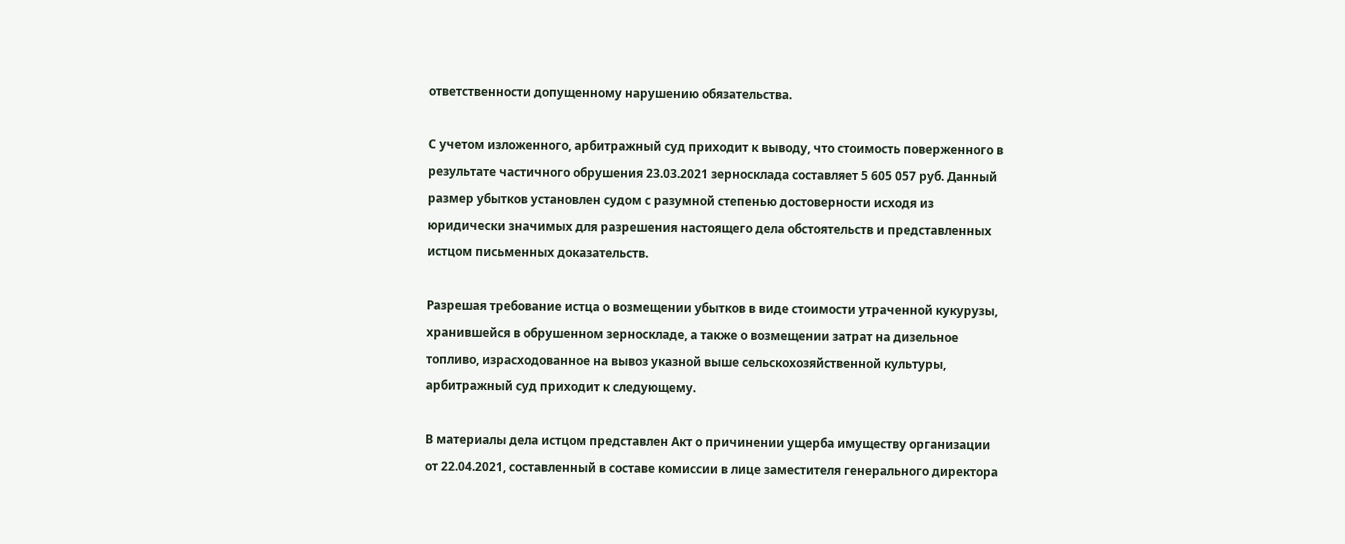ответственности допущенному нарушению обязательства.

С учетом изложенного, арбитражный суд приходит к выводу, что стоимость поверженного в результате частичного обрушения 23.03.2021 зерносклада составляет 5 605 057 руб. Данный размер убытков установлен судом с разумной степенью достоверности исходя из юридически значимых для разрешения настоящего дела обстоятельств и представленных истцом письменных доказательств.

Разрешая требование истца о возмещении убытков в виде стоимости утраченной кукурузы, хранившейся в обрушенном зерноскладе, а также о возмещении затрат на дизельное топливо, израсходованное на вывоз указной выше сельскохозяйственной культуры, арбитражный суд приходит к следующему.

В материалы дела истцом представлен Акт о причинении ущерба имуществу организации от 22.04.2021, составленный в составе комиссии в лице заместителя генерального директора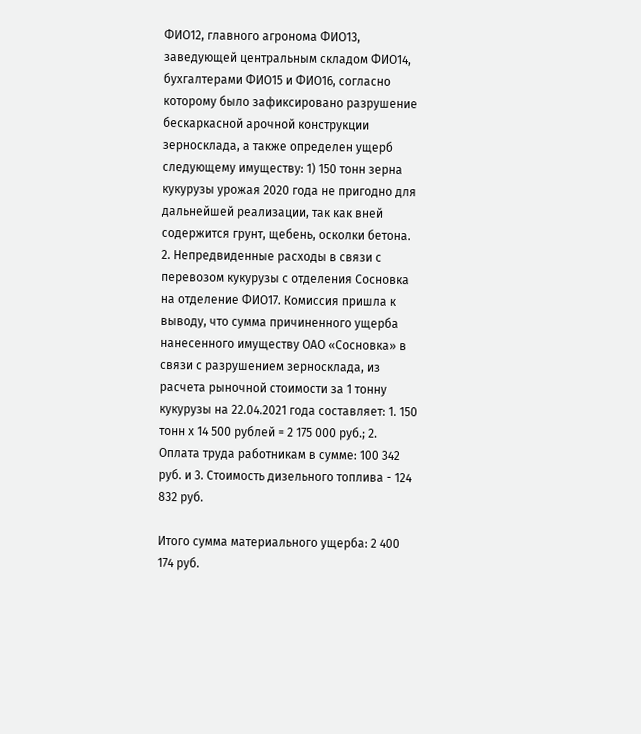ФИО12, главного агронома ФИО13, заведующей центральным складом ФИО14, бухгалтерами ФИО15 и ФИО16, согласно которому было зафиксировано разрушение бескаркасной арочной конструкции зерносклада, а также определен ущерб следующему имуществу: 1) 150 тонн зерна кукурузы урожая 2020 года не пригодно для дальнейшей реализации, так как вней содержится грунт, щебень, осколки бетона. 2. Непредвиденные расходы в связи с перевозом кукурузы с отделения Сосновка на отделение ФИО17. Комиссия пришла к выводу, что сумма причиненного ущерба нанесенного имуществу ОАО «Сосновка» в связи с разрушением зерносклада, из расчета рыночной стоимости за 1 тонну кукурузы на 22.04.2021 года составляет: 1. 150 тонн х 14 500 рублей = 2 175 000 руб.; 2. Оплата труда работникам в сумме: 100 342 руб. и 3. Стоимость дизельного топлива - 124 832 руб.

Итого сумма материального ущерба: 2 400 174 руб.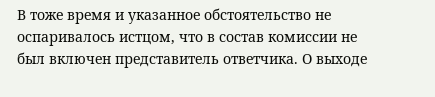В тоже время и указанное обстоятельство не оспаривалось истцом, что в состав комиссии не был включен представитель ответчика. О выходе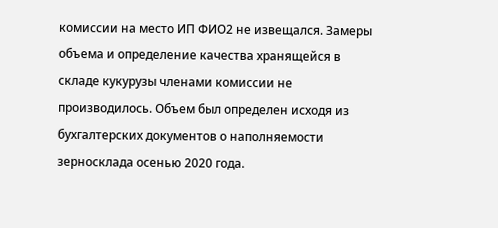комиссии на место ИП ФИО2 не извещался. Замеры объема и определение качества хранящейся в складе кукурузы членами комиссии не производилось. Объем был определен исходя из бухгалтерских документов о наполняемости зерносклада осенью 2020 года.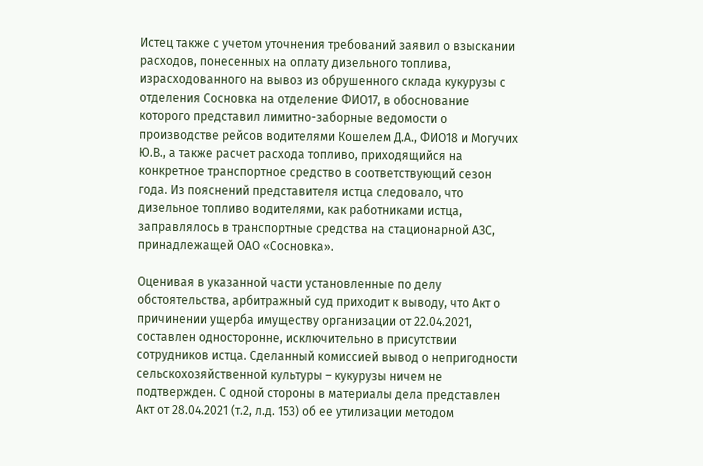Истец также с учетом уточнения требований заявил о взыскании расходов, понесенных на оплату дизельного топлива, израсходованного на вывоз из обрушенного склада кукурузы с отделения Сосновка на отделение ФИО17, в обоснование которого представил лимитно-заборные ведомости о производстве рейсов водителями Кошелем Д.А., ФИО18 и Могучих Ю.В., а также расчет расхода топливо, приходящийся на конкретное транспортное средство в соответствующий сезон года. Из пояснений представителя истца следовало, что дизельное топливо водителями, как работниками истца, заправлялось в транспортные средства на стационарной АЗС, принадлежащей ОАО «Сосновка».

Оценивая в указанной части установленные по делу обстоятельства, арбитражный суд приходит к выводу, что Акт о причинении ущерба имуществу организации от 22.04.2021, составлен односторонне, исключительно в присутствии сотрудников истца. Сделанный комиссией вывод о непригодности сельскохозяйственной культуры – кукурузы ничем не подтвержден. С одной стороны в материалы дела представлен Акт от 28.04.2021 (т.2, л.д. 153) об ее утилизации методом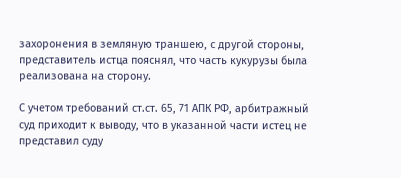захоронения в земляную траншею, с другой стороны, представитель истца пояснял, что часть кукурузы была реализована на сторону.

С учетом требований ст.ст. 65, 71 АПК РФ, арбитражный суд приходит к выводу, что в указанной части истец не представил суду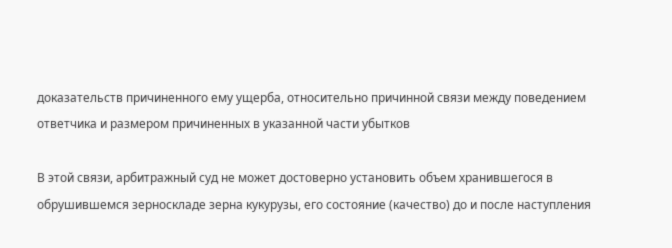доказательств причиненного ему ущерба, относительно причинной связи между поведением ответчика и размером причиненных в указанной части убытков

В этой связи, арбитражный суд не может достоверно установить объем хранившегося в обрушившемся зерноскладе зерна кукурузы, его состояние (качество) до и после наступления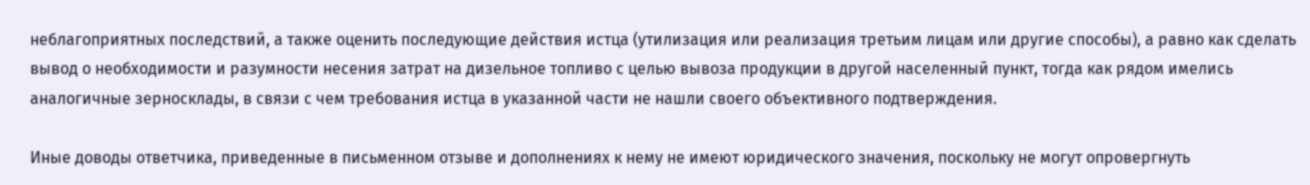неблагоприятных последствий, а также оценить последующие действия истца (утилизация или реализация третьим лицам или другие способы), а равно как сделать вывод о необходимости и разумности несения затрат на дизельное топливо с целью вывоза продукции в другой населенный пункт, тогда как рядом имелись аналогичные зерносклады, в связи с чем требования истца в указанной части не нашли своего объективного подтверждения.

Иные доводы ответчика, приведенные в письменном отзыве и дополнениях к нему не имеют юридического значения, поскольку не могут опровергнуть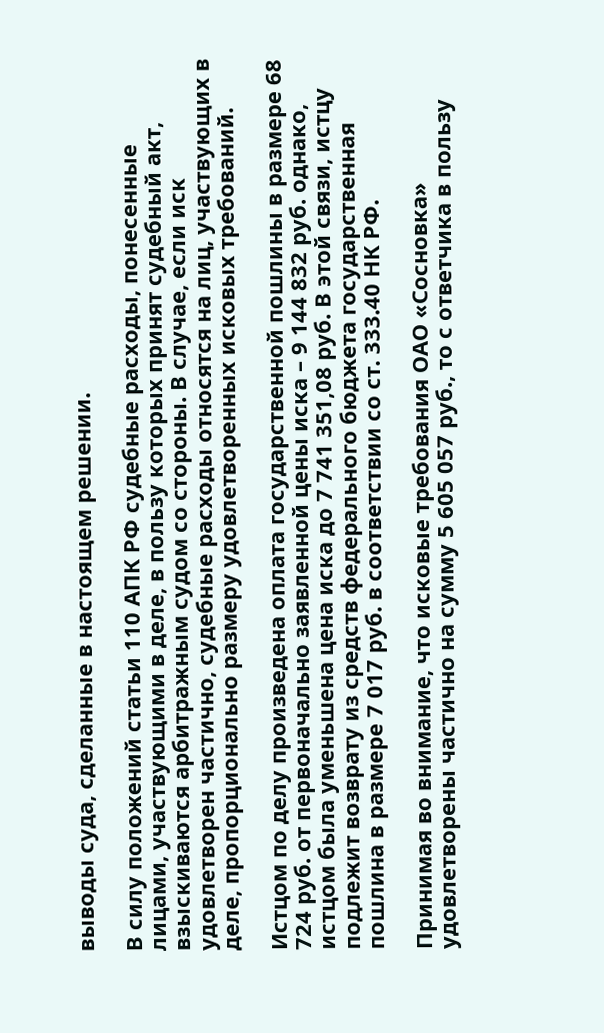выводы суда, сделанные в настоящем решении.

В силу положений статьи 110 АПК РФ судебные расходы, понесенные лицами, участвующими в деле, в пользу которых принят судебный акт, взыскиваются арбитражным судом со стороны. В случае, если иск удовлетворен частично, судебные расходы относятся на лиц, участвующих в деле, пропорционально размеру удовлетворенных исковых требований.

Истцом по делу произведена оплата государственной пошлины в размере 68 724 руб. от первоначально заявленной цены иска – 9 144 832 руб. однако, истцом была уменьшена цена иска до 7 741 351,08 руб. В этой связи, истцу подлежит возврату из средств федерального бюджета государственная пошлина в размере 7 017 руб. в соответствии со ст. 333.40 НК РФ.

Принимая во внимание, что исковые требования ОАО «Сосновка» удовлетворены частично на сумму 5 605 057 руб., то с ответчика в пользу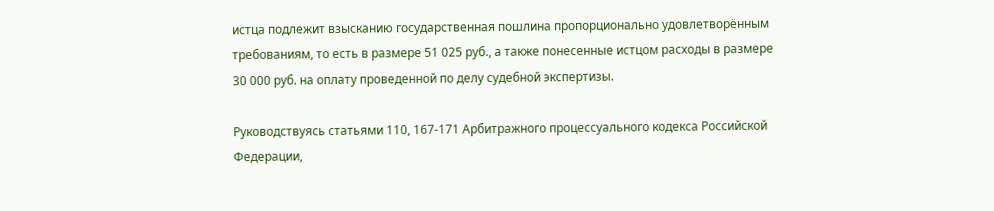истца подлежит взысканию государственная пошлина пропорционально удовлетворённым требованиям, то есть в размере 51 025 руб., а также понесенные истцом расходы в размере 30 000 руб. на оплату проведенной по делу судебной экспертизы.

Руководствуясь статьями 110, 167-171 Арбитражного процессуального кодекса Российской Федерации,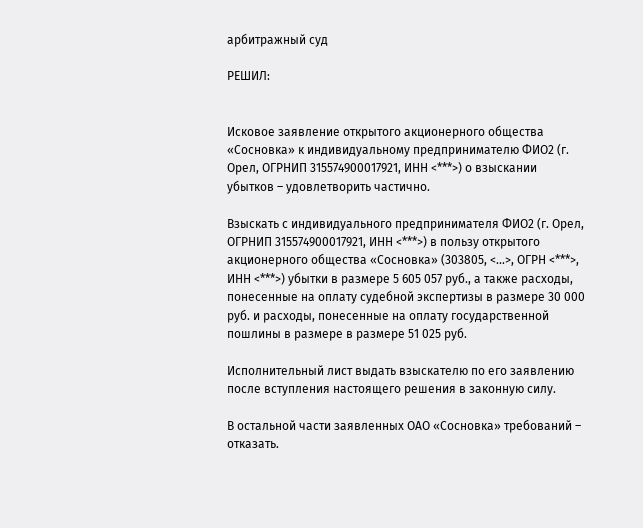арбитражный суд

РЕШИЛ:


Исковое заявление открытого акционерного общества «Сосновка» к индивидуальному предпринимателю ФИО2 (г. Орел, ОГРНИП 315574900017921, ИНН <***>) о взыскании убытков – удовлетворить частично.

Взыскать с индивидуального предпринимателя ФИО2 (г. Орел, ОГРНИП 315574900017921, ИНН <***>) в пользу открытого акционерного общества «Сосновка» (303805, <...>, ОГРН <***>, ИНН <***>) убытки в размере 5 605 057 руб., а также расходы, понесенные на оплату судебной экспертизы в размере 30 000 руб. и расходы, понесенные на оплату государственной пошлины в размере в размере 51 025 руб.

Исполнительный лист выдать взыскателю по его заявлению после вступления настоящего решения в законную силу.

В остальной части заявленных ОАО «Сосновка» требований – отказать.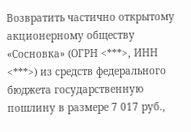Возвратить частично открытому акционерному обществу «Сосновка» (ОГРН <***>, ИНН <***>) из средств федерального бюджета государственную пошлину в размере 7 017 руб.,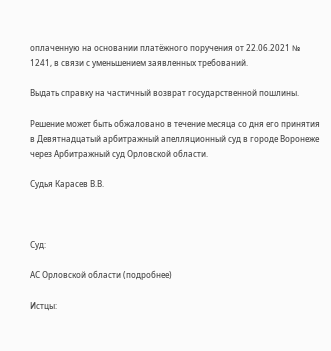оплаченную на основании платёжного поручения от 22.06.2021 № 1241, в связи с уменьшением заявленных требований.

Выдать справку на частичный возврат государственной пошлины.

Решение может быть обжаловано в течение месяца со дня его принятия в Девятнадцатый арбитражный апелляционный суд в городе Воронеже через Арбитражный суд Орловской области.

Судья Карасев В.В.



Суд:

АС Орловской области (подробнее)

Истцы: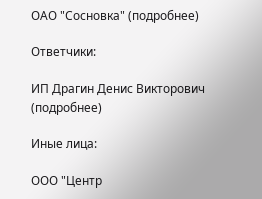ОАО "Сосновка" (подробнее)

Ответчики:

ИП Драгин Денис Викторович (подробнее)

Иные лица:

ООО "Центр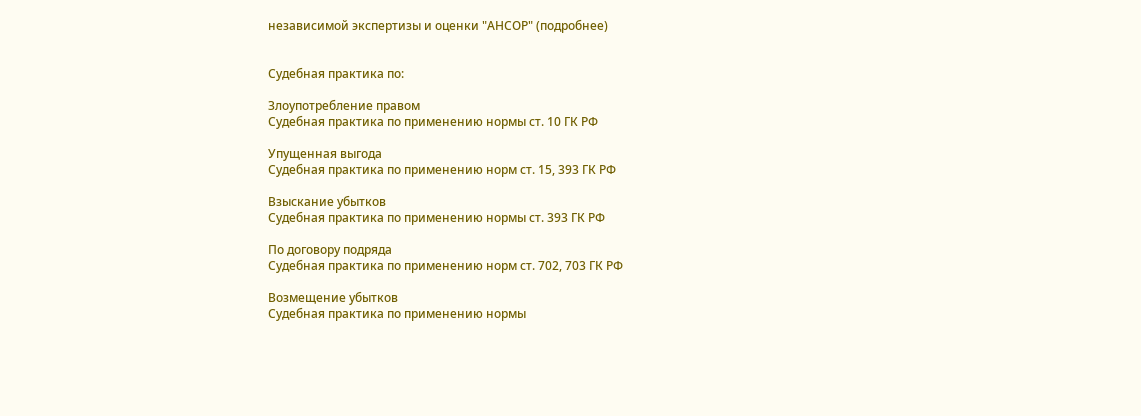независимой экспертизы и оценки "АНСОР" (подробнее)


Судебная практика по:

Злоупотребление правом
Судебная практика по применению нормы ст. 10 ГК РФ

Упущенная выгода
Судебная практика по применению норм ст. 15, 393 ГК РФ

Взыскание убытков
Судебная практика по применению нормы ст. 393 ГК РФ

По договору подряда
Судебная практика по применению норм ст. 702, 703 ГК РФ

Возмещение убытков
Судебная практика по применению нормы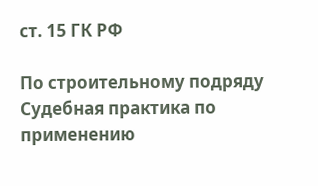ст. 15 ГК РФ

По строительному подряду
Судебная практика по применению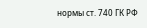нормы ст. 740 ГК РФ